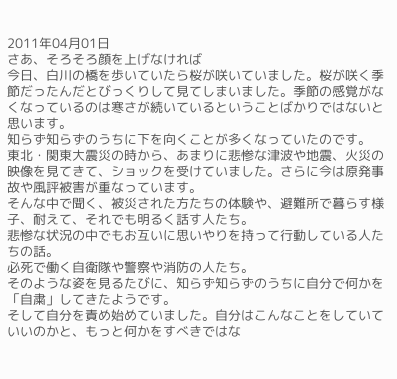2011年04月01日
さあ、そろそろ顔を上げなければ
今日、白川の橋を歩いていたら桜が咲いていました。桜が咲く季節だったんだとびっくりして見てしまいました。季節の感覚がなくなっているのは寒さが続いているということばかりではないと思います。
知らず知らずのうちに下を向くことが多くなっていたのです。
東北・関東大震災の時から、あまりに悲惨な津波や地震、火災の映像を見てきて、ショックを受けていました。さらに今は原発事故や風評被害が重なっています。
そんな中で聞く、被災された方たちの体験や、避難所で暮らす様子、耐えて、それでも明るく話す人たち。
悲惨な状況の中でもお互いに思いやりを持って行動している人たちの話。
必死で働く自衛隊や警察や消防の人たち。
そのような姿を見るたびに、知らず知らずのうちに自分で何かを「自粛」してきたようです。
そして自分を責め始めていました。自分はこんなことをしていていいのかと、もっと何かをすべきではな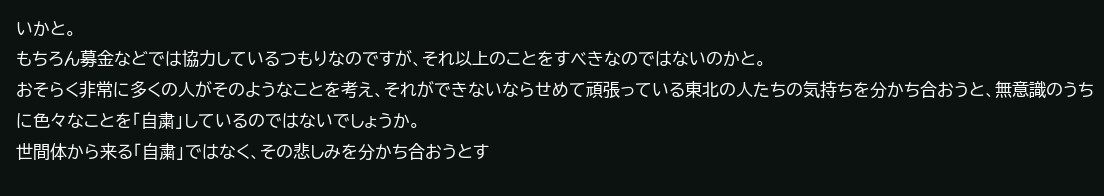いかと。
もちろん募金などでは協力しているつもりなのですが、それ以上のことをすべきなのではないのかと。
おそらく非常に多くの人がそのようなことを考え、それができないならせめて頑張っている東北の人たちの気持ちを分かち合おうと、無意識のうちに色々なことを「自粛」しているのではないでしょうか。
世間体から来る「自粛」ではなく、その悲しみを分かち合おうとす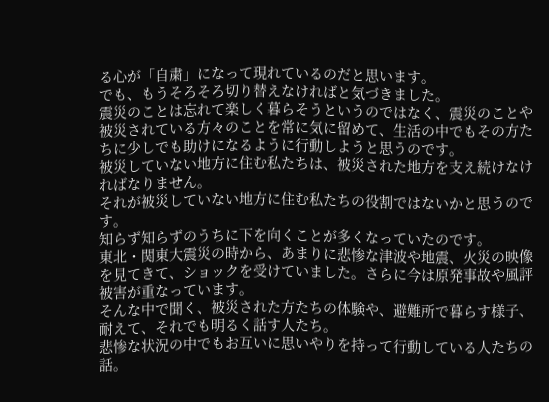る心が「自粛」になって現れているのだと思います。
でも、もうそろそろ切り替えなければと気づきました。
震災のことは忘れて楽しく暮らそうというのではなく、震災のことや被災されている方々のことを常に気に留めて、生活の中でもその方たちに少しでも助けになるように行動しようと思うのです。
被災していない地方に住む私たちは、被災された地方を支え続けなければなりません。
それが被災していない地方に住む私たちの役割ではないかと思うのです。
知らず知らずのうちに下を向くことが多くなっていたのです。
東北・関東大震災の時から、あまりに悲惨な津波や地震、火災の映像を見てきて、ショックを受けていました。さらに今は原発事故や風評被害が重なっています。
そんな中で聞く、被災された方たちの体験や、避難所で暮らす様子、耐えて、それでも明るく話す人たち。
悲惨な状況の中でもお互いに思いやりを持って行動している人たちの話。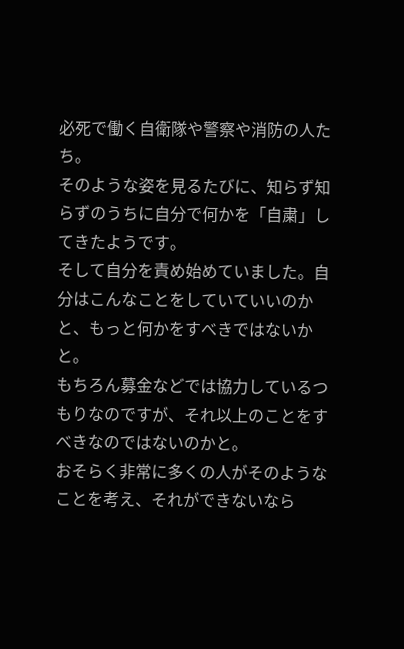必死で働く自衛隊や警察や消防の人たち。
そのような姿を見るたびに、知らず知らずのうちに自分で何かを「自粛」してきたようです。
そして自分を責め始めていました。自分はこんなことをしていていいのかと、もっと何かをすべきではないかと。
もちろん募金などでは協力しているつもりなのですが、それ以上のことをすべきなのではないのかと。
おそらく非常に多くの人がそのようなことを考え、それができないなら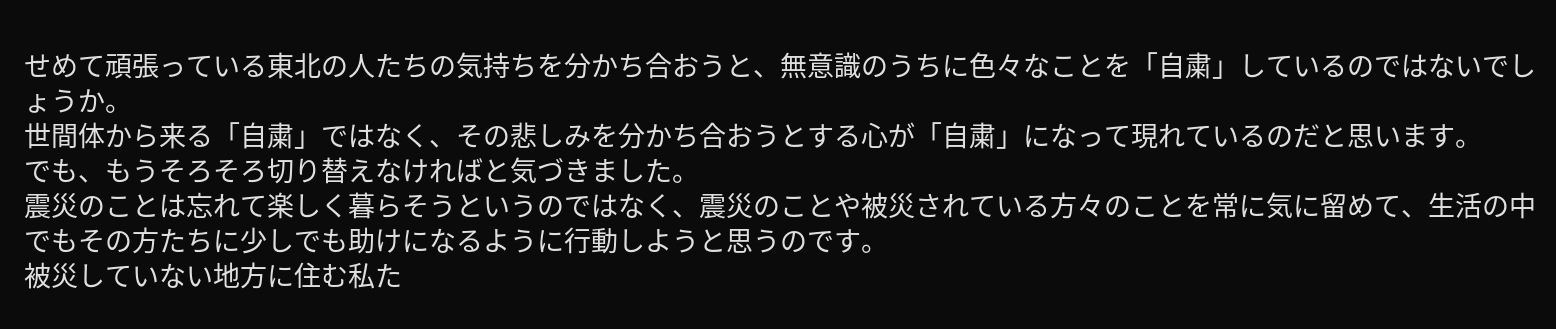せめて頑張っている東北の人たちの気持ちを分かち合おうと、無意識のうちに色々なことを「自粛」しているのではないでしょうか。
世間体から来る「自粛」ではなく、その悲しみを分かち合おうとする心が「自粛」になって現れているのだと思います。
でも、もうそろそろ切り替えなければと気づきました。
震災のことは忘れて楽しく暮らそうというのではなく、震災のことや被災されている方々のことを常に気に留めて、生活の中でもその方たちに少しでも助けになるように行動しようと思うのです。
被災していない地方に住む私た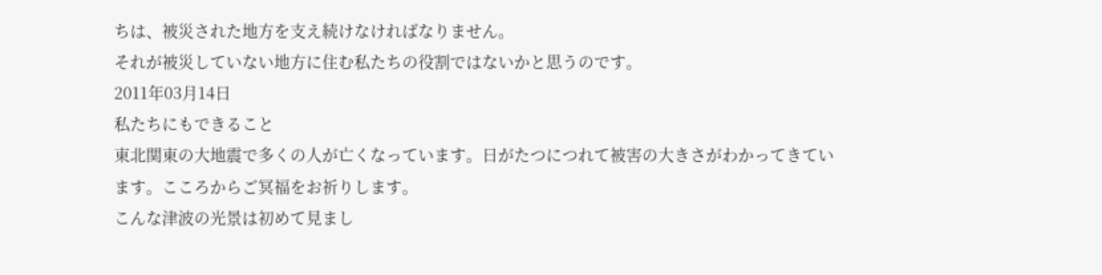ちは、被災された地方を支え続けなければなりません。
それが被災していない地方に住む私たちの役割ではないかと思うのです。
2011年03月14日
私たちにもできること
東北関東の大地震で多くの人が亡くなっています。日がたつにつれて被害の大きさがわかってきています。こころからご冥福をお祈りします。
こんな津波の光景は初めて見まし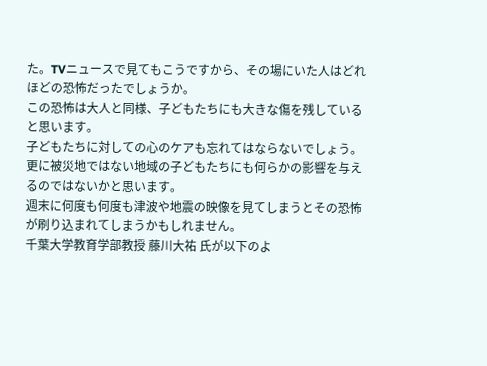た。TVニュースで見てもこうですから、その場にいた人はどれほどの恐怖だったでしょうか。
この恐怖は大人と同様、子どもたちにも大きな傷を残していると思います。
子どもたちに対しての心のケアも忘れてはならないでしょう。
更に被災地ではない地域の子どもたちにも何らかの影響を与えるのではないかと思います。
週末に何度も何度も津波や地震の映像を見てしまうとその恐怖が刷り込まれてしまうかもしれません。
千葉大学教育学部教授 藤川大祐 氏が以下のよ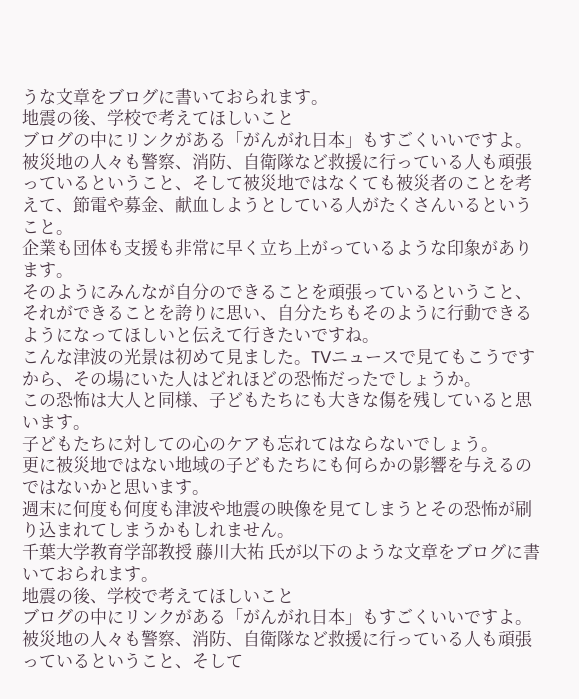うな文章をブログに書いておられます。
地震の後、学校で考えてほしいこと
ブログの中にリンクがある「がんがれ日本」もすごくいいですよ。
被災地の人々も警察、消防、自衛隊など救援に行っている人も頑張っているということ、そして被災地ではなくても被災者のことを考えて、節電や募金、献血しようとしている人がたくさんいるということ。
企業も団体も支援も非常に早く立ち上がっているような印象があります。
そのようにみんなが自分のできることを頑張っているということ、それができることを誇りに思い、自分たちもそのように行動できるようになってほしいと伝えて行きたいですね。
こんな津波の光景は初めて見ました。TVニュースで見てもこうですから、その場にいた人はどれほどの恐怖だったでしょうか。
この恐怖は大人と同様、子どもたちにも大きな傷を残していると思います。
子どもたちに対しての心のケアも忘れてはならないでしょう。
更に被災地ではない地域の子どもたちにも何らかの影響を与えるのではないかと思います。
週末に何度も何度も津波や地震の映像を見てしまうとその恐怖が刷り込まれてしまうかもしれません。
千葉大学教育学部教授 藤川大祐 氏が以下のような文章をブログに書いておられます。
地震の後、学校で考えてほしいこと
ブログの中にリンクがある「がんがれ日本」もすごくいいですよ。
被災地の人々も警察、消防、自衛隊など救援に行っている人も頑張っているということ、そして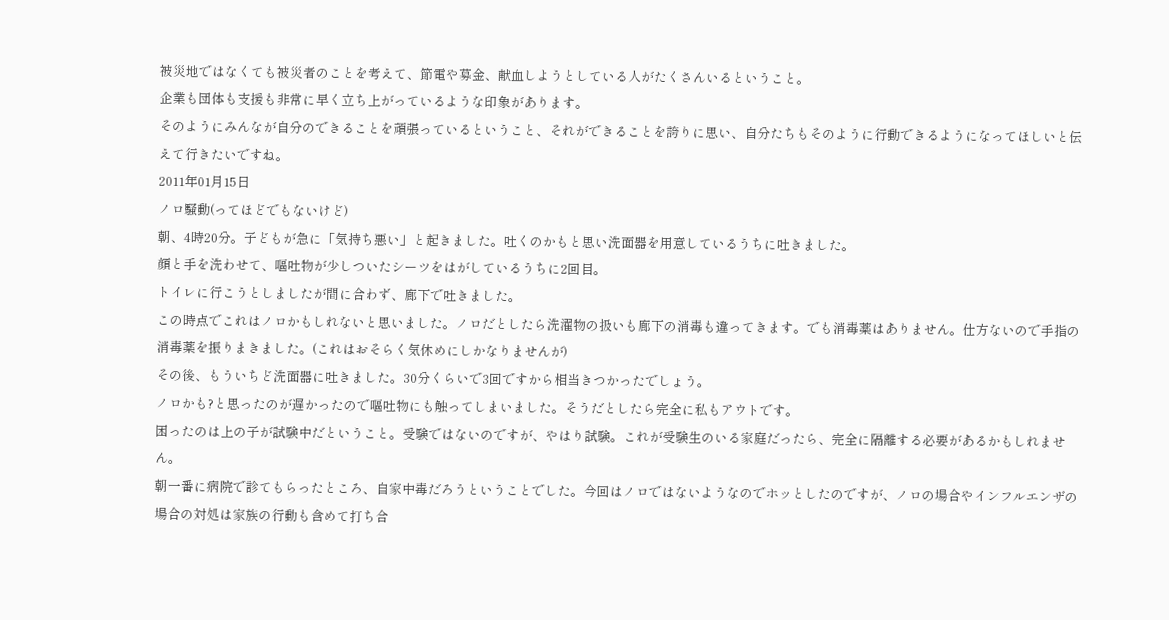被災地ではなくても被災者のことを考えて、節電や募金、献血しようとしている人がたくさんいるということ。
企業も団体も支援も非常に早く立ち上がっているような印象があります。
そのようにみんなが自分のできることを頑張っているということ、それができることを誇りに思い、自分たちもそのように行動できるようになってほしいと伝えて行きたいですね。
2011年01月15日
ノロ騒動(ってほどでもないけど)
朝、4時20分。子どもが急に「気持ち悪い」と起きました。吐くのかもと思い洗面器を用意しているうちに吐きました。
顔と手を洗わせて、嘔吐物が少しついたシーツをはがしているうちに2回目。
トイレに行こうとしましたが間に合わず、廊下で吐きました。
この時点でこれはノロかもしれないと思いました。ノロだとしたら洗濯物の扱いも廊下の消毒も違ってきます。でも消毒薬はありません。仕方ないので手指の消毒薬を振りまきました。(これはおそらく気休めにしかなりませんが)
その後、もういちど洗面器に吐きました。30分くらいで3回ですから相当きつかったでしょう。
ノロかも?と思ったのが遅かったので嘔吐物にも触ってしまいました。そうだとしたら完全に私もアウトです。
困ったのは上の子が試験中だということ。受験ではないのですが、やはり試験。これが受験生のいる家庭だったら、完全に隔離する必要があるかもしれません。
朝一番に病院で診てもらったところ、自家中毒だろうということでした。今回はノロではないようなのでホッとしたのですが、ノロの場合やインフルエンザの場合の対処は家族の行動も含めて打ち合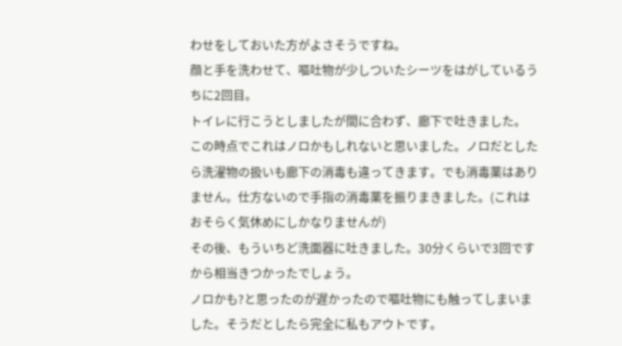わせをしておいた方がよさそうですね。
顔と手を洗わせて、嘔吐物が少しついたシーツをはがしているうちに2回目。
トイレに行こうとしましたが間に合わず、廊下で吐きました。
この時点でこれはノロかもしれないと思いました。ノロだとしたら洗濯物の扱いも廊下の消毒も違ってきます。でも消毒薬はありません。仕方ないので手指の消毒薬を振りまきました。(これはおそらく気休めにしかなりませんが)
その後、もういちど洗面器に吐きました。30分くらいで3回ですから相当きつかったでしょう。
ノロかも?と思ったのが遅かったので嘔吐物にも触ってしまいました。そうだとしたら完全に私もアウトです。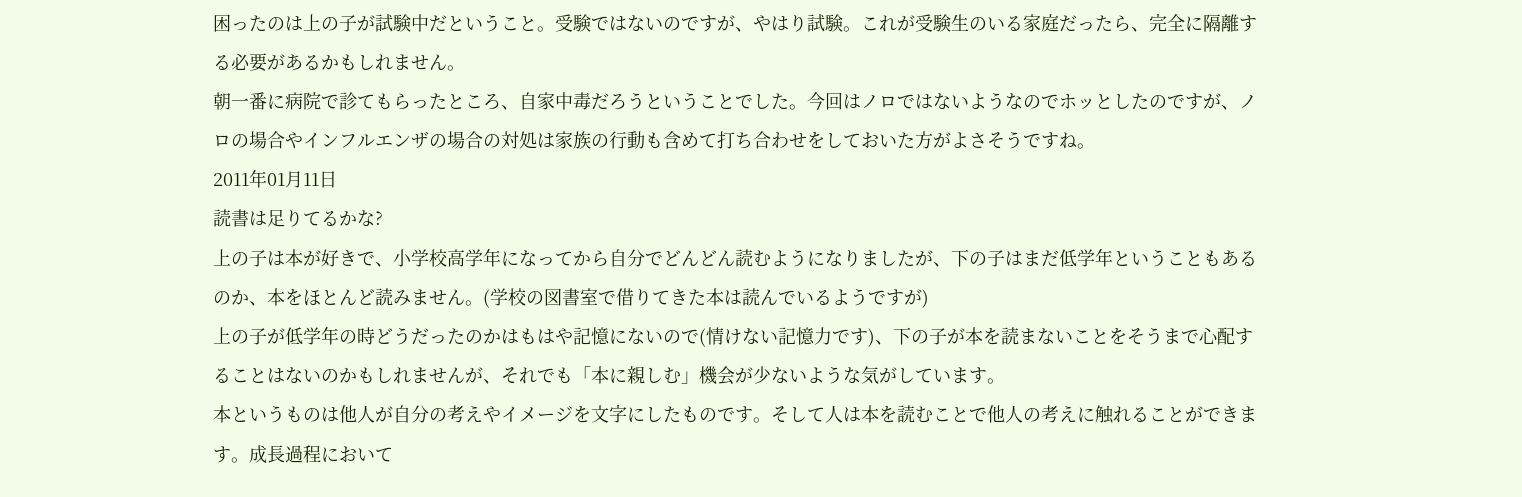困ったのは上の子が試験中だということ。受験ではないのですが、やはり試験。これが受験生のいる家庭だったら、完全に隔離する必要があるかもしれません。
朝一番に病院で診てもらったところ、自家中毒だろうということでした。今回はノロではないようなのでホッとしたのですが、ノロの場合やインフルエンザの場合の対処は家族の行動も含めて打ち合わせをしておいた方がよさそうですね。
2011年01月11日
読書は足りてるかな?
上の子は本が好きで、小学校高学年になってから自分でどんどん読むようになりましたが、下の子はまだ低学年ということもあるのか、本をほとんど読みません。(学校の図書室で借りてきた本は読んでいるようですが)
上の子が低学年の時どうだったのかはもはや記憶にないので(情けない記憶力です)、下の子が本を読まないことをそうまで心配することはないのかもしれませんが、それでも「本に親しむ」機会が少ないような気がしています。
本というものは他人が自分の考えやイメージを文字にしたものです。そして人は本を読むことで他人の考えに触れることができます。成長過程において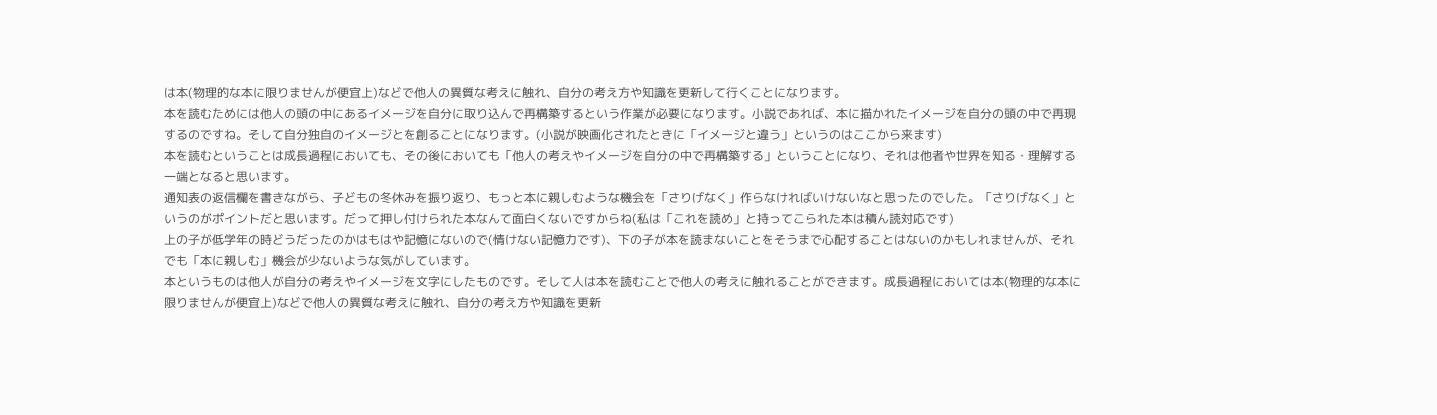は本(物理的な本に限りませんが便宜上)などで他人の異質な考えに触れ、自分の考え方や知識を更新して行くことになります。
本を読むためには他人の頭の中にあるイメージを自分に取り込んで再構築するという作業が必要になります。小説であれば、本に描かれたイメージを自分の頭の中で再現するのですね。そして自分独自のイメージとを創ることになります。(小説が映画化されたときに「イメージと違う」というのはここから来ます)
本を読むということは成長過程においても、その後においても「他人の考えやイメージを自分の中で再構築する」ということになり、それは他者や世界を知る・理解する一端となると思います。
通知表の返信欄を書きながら、子どもの冬休みを振り返り、もっと本に親しむような機会を「さりげなく」作らなければいけないなと思ったのでした。「さりげなく」というのがポイントだと思います。だって押し付けられた本なんて面白くないですからね(私は「これを読め」と持ってこられた本は積ん読対応です)
上の子が低学年の時どうだったのかはもはや記憶にないので(情けない記憶力です)、下の子が本を読まないことをそうまで心配することはないのかもしれませんが、それでも「本に親しむ」機会が少ないような気がしています。
本というものは他人が自分の考えやイメージを文字にしたものです。そして人は本を読むことで他人の考えに触れることができます。成長過程においては本(物理的な本に限りませんが便宜上)などで他人の異質な考えに触れ、自分の考え方や知識を更新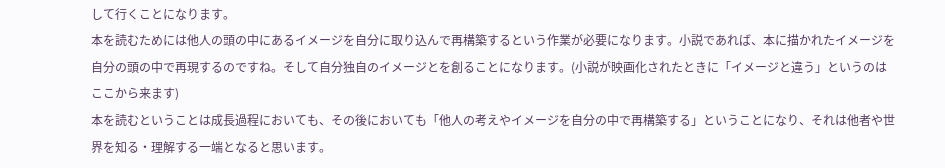して行くことになります。
本を読むためには他人の頭の中にあるイメージを自分に取り込んで再構築するという作業が必要になります。小説であれば、本に描かれたイメージを自分の頭の中で再現するのですね。そして自分独自のイメージとを創ることになります。(小説が映画化されたときに「イメージと違う」というのはここから来ます)
本を読むということは成長過程においても、その後においても「他人の考えやイメージを自分の中で再構築する」ということになり、それは他者や世界を知る・理解する一端となると思います。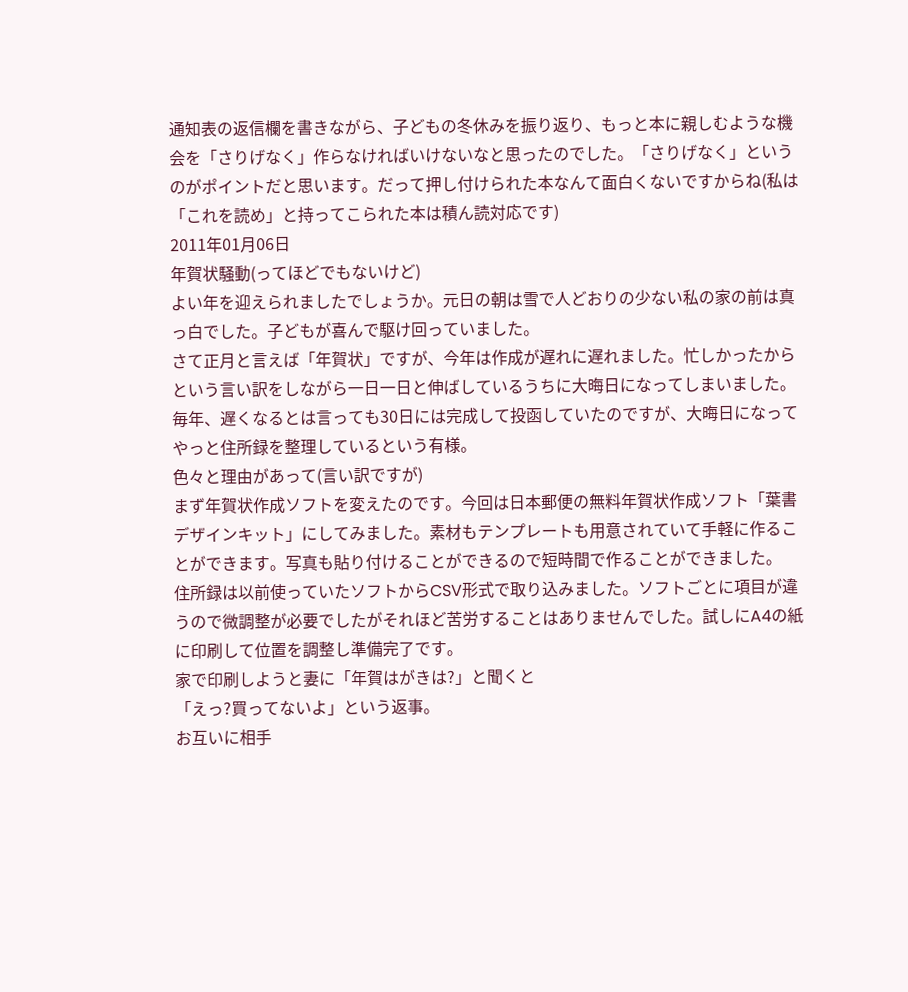通知表の返信欄を書きながら、子どもの冬休みを振り返り、もっと本に親しむような機会を「さりげなく」作らなければいけないなと思ったのでした。「さりげなく」というのがポイントだと思います。だって押し付けられた本なんて面白くないですからね(私は「これを読め」と持ってこられた本は積ん読対応です)
2011年01月06日
年賀状騒動(ってほどでもないけど)
よい年を迎えられましたでしょうか。元日の朝は雪で人どおりの少ない私の家の前は真っ白でした。子どもが喜んで駆け回っていました。
さて正月と言えば「年賀状」ですが、今年は作成が遅れに遅れました。忙しかったからという言い訳をしながら一日一日と伸ばしているうちに大晦日になってしまいました。毎年、遅くなるとは言っても30日には完成して投函していたのですが、大晦日になってやっと住所録を整理しているという有様。
色々と理由があって(言い訳ですが)
まず年賀状作成ソフトを変えたのです。今回は日本郵便の無料年賀状作成ソフト「葉書デザインキット」にしてみました。素材もテンプレートも用意されていて手軽に作ることができます。写真も貼り付けることができるので短時間で作ることができました。
住所録は以前使っていたソフトからCSV形式で取り込みました。ソフトごとに項目が違うので微調整が必要でしたがそれほど苦労することはありませんでした。試しにA4の紙に印刷して位置を調整し準備完了です。
家で印刷しようと妻に「年賀はがきは?」と聞くと
「えっ?買ってないよ」という返事。
お互いに相手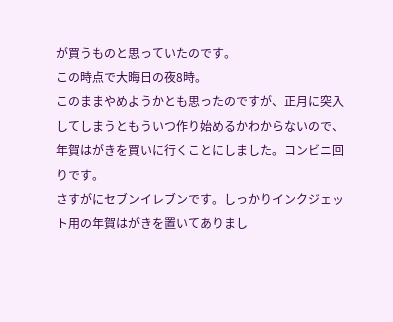が買うものと思っていたのです。
この時点で大晦日の夜8時。
このままやめようかとも思ったのですが、正月に突入してしまうともういつ作り始めるかわからないので、年賀はがきを買いに行くことにしました。コンビニ回りです。
さすがにセブンイレブンです。しっかりインクジェット用の年賀はがきを置いてありまし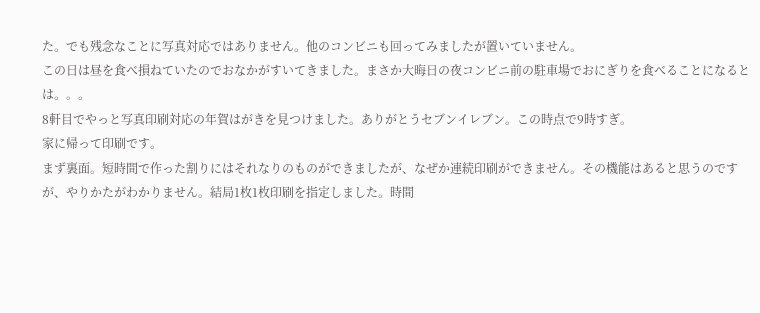た。でも残念なことに写真対応ではありません。他のコンビニも回ってみましたが置いていません。
この日は昼を食べ損ねていたのでおなかがすいてきました。まさか大晦日の夜コンビニ前の駐車場でおにぎりを食べることになるとは。。。
8軒目でやっと写真印刷対応の年賀はがきを見つけました。ありがとうセブンイレブン。この時点で9時すぎ。
家に帰って印刷です。
まず裏面。短時間で作った割りにはそれなりのものができましたが、なぜか連続印刷ができません。その機能はあると思うのですが、やりかたがわかりません。結局1枚1枚印刷を指定しました。時間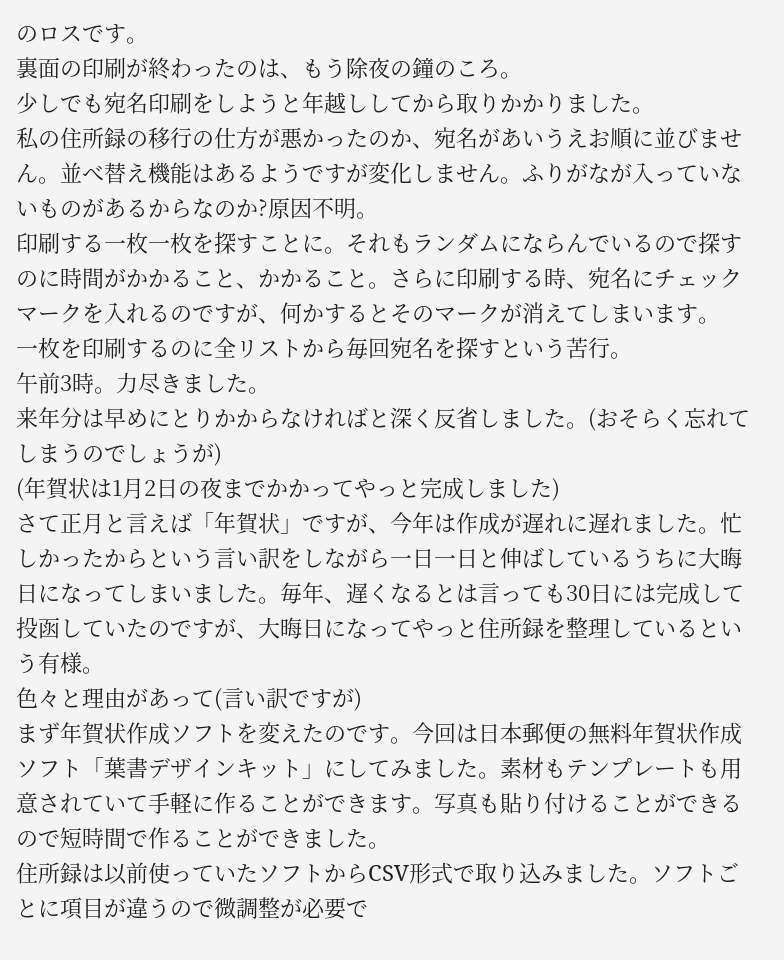のロスです。
裏面の印刷が終わったのは、もう除夜の鐘のころ。
少しでも宛名印刷をしようと年越ししてから取りかかりました。
私の住所録の移行の仕方が悪かったのか、宛名があいうえお順に並びません。並べ替え機能はあるようですが変化しません。ふりがなが入っていないものがあるからなのか?原因不明。
印刷する一枚一枚を探すことに。それもランダムにならんでいるので探すのに時間がかかること、かかること。さらに印刷する時、宛名にチェックマークを入れるのですが、何かするとそのマークが消えてしまいます。
一枚を印刷するのに全リストから毎回宛名を探すという苦行。
午前3時。力尽きました。
来年分は早めにとりかからなければと深く反省しました。(おそらく忘れてしまうのでしょうが)
(年賀状は1月2日の夜までかかってやっと完成しました)
さて正月と言えば「年賀状」ですが、今年は作成が遅れに遅れました。忙しかったからという言い訳をしながら一日一日と伸ばしているうちに大晦日になってしまいました。毎年、遅くなるとは言っても30日には完成して投函していたのですが、大晦日になってやっと住所録を整理しているという有様。
色々と理由があって(言い訳ですが)
まず年賀状作成ソフトを変えたのです。今回は日本郵便の無料年賀状作成ソフト「葉書デザインキット」にしてみました。素材もテンプレートも用意されていて手軽に作ることができます。写真も貼り付けることができるので短時間で作ることができました。
住所録は以前使っていたソフトからCSV形式で取り込みました。ソフトごとに項目が違うので微調整が必要で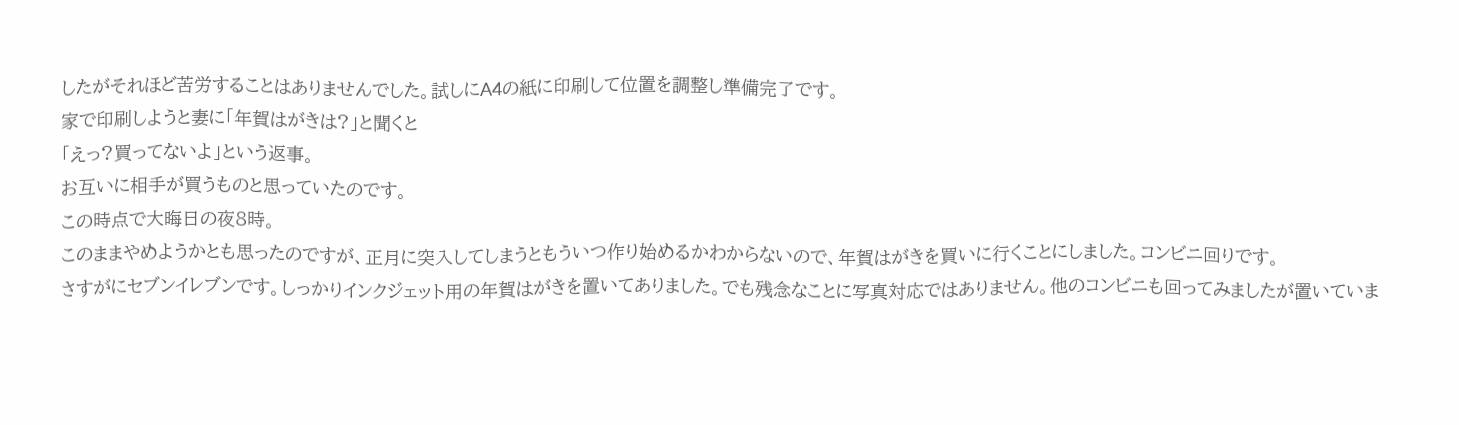したがそれほど苦労することはありませんでした。試しにA4の紙に印刷して位置を調整し準備完了です。
家で印刷しようと妻に「年賀はがきは?」と聞くと
「えっ?買ってないよ」という返事。
お互いに相手が買うものと思っていたのです。
この時点で大晦日の夜8時。
このままやめようかとも思ったのですが、正月に突入してしまうともういつ作り始めるかわからないので、年賀はがきを買いに行くことにしました。コンビニ回りです。
さすがにセブンイレブンです。しっかりインクジェット用の年賀はがきを置いてありました。でも残念なことに写真対応ではありません。他のコンビニも回ってみましたが置いていま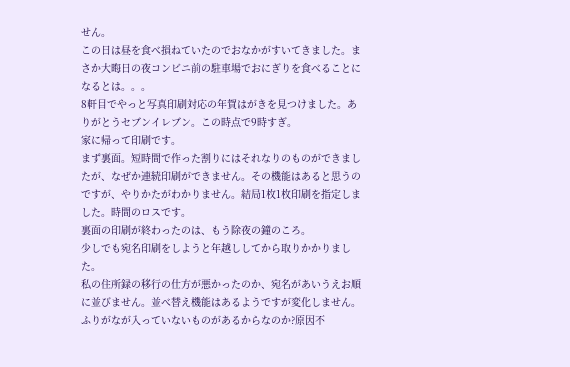せん。
この日は昼を食べ損ねていたのでおなかがすいてきました。まさか大晦日の夜コンビニ前の駐車場でおにぎりを食べることになるとは。。。
8軒目でやっと写真印刷対応の年賀はがきを見つけました。ありがとうセブンイレブン。この時点で9時すぎ。
家に帰って印刷です。
まず裏面。短時間で作った割りにはそれなりのものができましたが、なぜか連続印刷ができません。その機能はあると思うのですが、やりかたがわかりません。結局1枚1枚印刷を指定しました。時間のロスです。
裏面の印刷が終わったのは、もう除夜の鐘のころ。
少しでも宛名印刷をしようと年越ししてから取りかかりました。
私の住所録の移行の仕方が悪かったのか、宛名があいうえお順に並びません。並べ替え機能はあるようですが変化しません。ふりがなが入っていないものがあるからなのか?原因不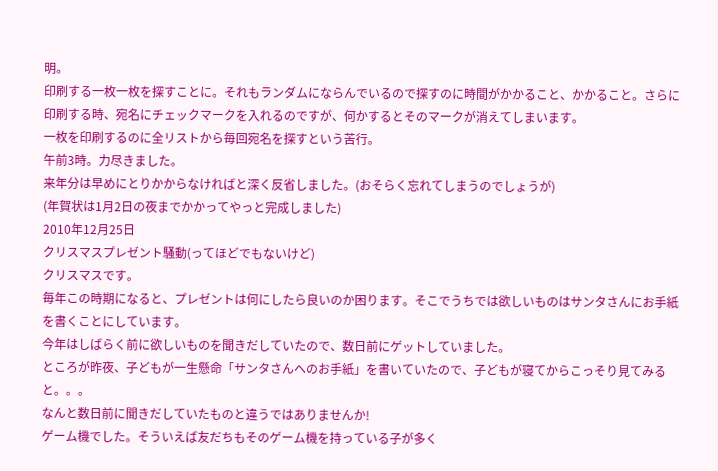明。
印刷する一枚一枚を探すことに。それもランダムにならんでいるので探すのに時間がかかること、かかること。さらに印刷する時、宛名にチェックマークを入れるのですが、何かするとそのマークが消えてしまいます。
一枚を印刷するのに全リストから毎回宛名を探すという苦行。
午前3時。力尽きました。
来年分は早めにとりかからなければと深く反省しました。(おそらく忘れてしまうのでしょうが)
(年賀状は1月2日の夜までかかってやっと完成しました)
2010年12月25日
クリスマスプレゼント騒動(ってほどでもないけど)
クリスマスです。
毎年この時期になると、プレゼントは何にしたら良いのか困ります。そこでうちでは欲しいものはサンタさんにお手紙を書くことにしています。
今年はしばらく前に欲しいものを聞きだしていたので、数日前にゲットしていました。
ところが昨夜、子どもが一生懸命「サンタさんへのお手紙」を書いていたので、子どもが寝てからこっそり見てみると。。。
なんと数日前に聞きだしていたものと違うではありませんか!
ゲーム機でした。そういえば友だちもそのゲーム機を持っている子が多く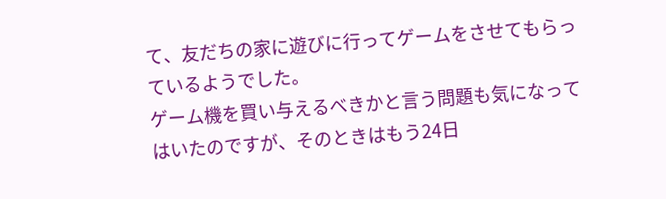て、友だちの家に遊びに行ってゲームをさせてもらっているようでした。
ゲーム機を買い与えるべきかと言う問題も気になってはいたのですが、そのときはもう24日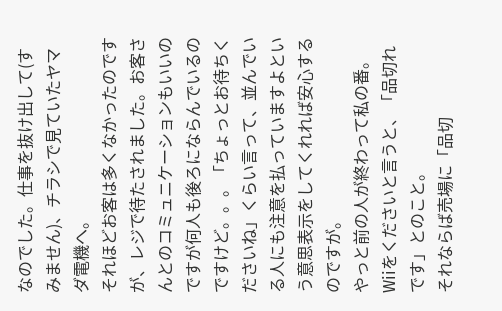なのでした。仕事を抜け出して(すみません)、チラシで見ていたヤマダ電機へ。
それほどお客は多くなかったのですが、レジで待たされました。お客さんとのコミュニケーションもいいのですが何人も後ろにならんでいるのですけど。。。「ちょっとお待ちくださいね」くらい言って、並んでいる人にも注意を払っていますよという意思表示をしてくれれば安心するのですが。
やっと前の人が終わって私の番。Wiiをくださいと言うと、「品切れです」とのこと。
それならば売場に「品切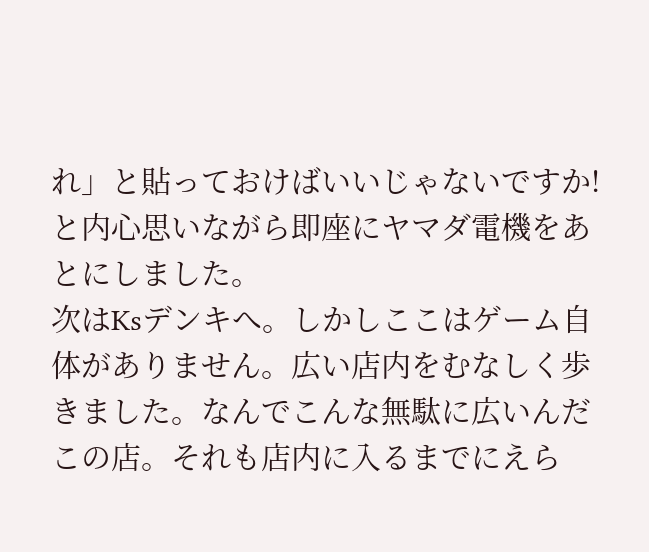れ」と貼っておけばいいじゃないですか!と内心思いながら即座にヤマダ電機をあとにしました。
次はKsデンキへ。しかしここはゲーム自体がありません。広い店内をむなしく歩きました。なんでこんな無駄に広いんだこの店。それも店内に入るまでにえら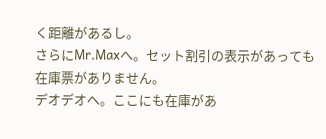く距離があるし。
さらにMr.Maxへ。セット割引の表示があっても在庫票がありません。
デオデオヘ。ここにも在庫があ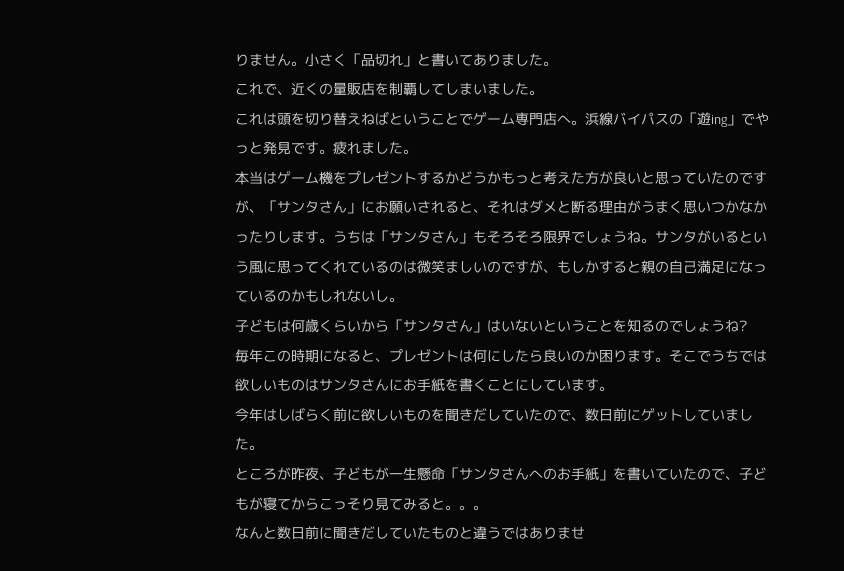りません。小さく「品切れ」と書いてありました。
これで、近くの量販店を制覇してしまいました。
これは頭を切り替えねばということでゲーム専門店へ。浜線バイパスの「遊ing」でやっと発見です。疲れました。
本当はゲーム機をプレゼントするかどうかもっと考えた方が良いと思っていたのですが、「サンタさん」にお願いされると、それはダメと断る理由がうまく思いつかなかったりします。うちは「サンタさん」もそろそろ限界でしょうね。サンタがいるという風に思ってくれているのは微笑ましいのですが、もしかすると親の自己満足になっているのかもしれないし。
子どもは何歳くらいから「サンタさん」はいないということを知るのでしょうね?
毎年この時期になると、プレゼントは何にしたら良いのか困ります。そこでうちでは欲しいものはサンタさんにお手紙を書くことにしています。
今年はしばらく前に欲しいものを聞きだしていたので、数日前にゲットしていました。
ところが昨夜、子どもが一生懸命「サンタさんへのお手紙」を書いていたので、子どもが寝てからこっそり見てみると。。。
なんと数日前に聞きだしていたものと違うではありませ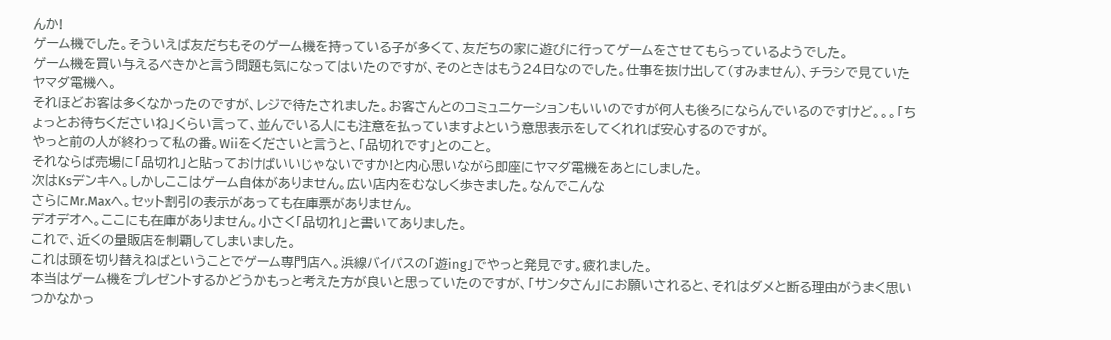んか!
ゲーム機でした。そういえば友だちもそのゲーム機を持っている子が多くて、友だちの家に遊びに行ってゲームをさせてもらっているようでした。
ゲーム機を買い与えるべきかと言う問題も気になってはいたのですが、そのときはもう24日なのでした。仕事を抜け出して(すみません)、チラシで見ていたヤマダ電機へ。
それほどお客は多くなかったのですが、レジで待たされました。お客さんとのコミュニケーションもいいのですが何人も後ろにならんでいるのですけど。。。「ちょっとお待ちくださいね」くらい言って、並んでいる人にも注意を払っていますよという意思表示をしてくれれば安心するのですが。
やっと前の人が終わって私の番。Wiiをくださいと言うと、「品切れです」とのこと。
それならば売場に「品切れ」と貼っておけばいいじゃないですか!と内心思いながら即座にヤマダ電機をあとにしました。
次はKsデンキへ。しかしここはゲーム自体がありません。広い店内をむなしく歩きました。なんでこんな
さらにMr.Maxへ。セット割引の表示があっても在庫票がありません。
デオデオヘ。ここにも在庫がありません。小さく「品切れ」と書いてありました。
これで、近くの量販店を制覇してしまいました。
これは頭を切り替えねばということでゲーム専門店へ。浜線バイパスの「遊ing」でやっと発見です。疲れました。
本当はゲーム機をプレゼントするかどうかもっと考えた方が良いと思っていたのですが、「サンタさん」にお願いされると、それはダメと断る理由がうまく思いつかなかっ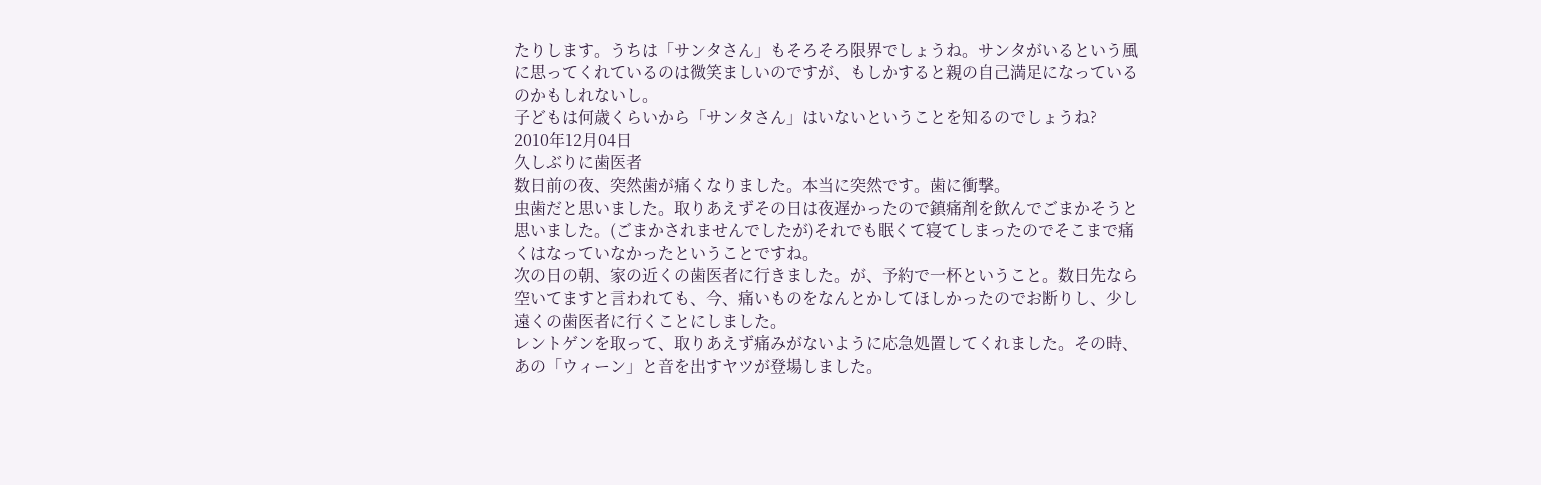たりします。うちは「サンタさん」もそろそろ限界でしょうね。サンタがいるという風に思ってくれているのは微笑ましいのですが、もしかすると親の自己満足になっているのかもしれないし。
子どもは何歳くらいから「サンタさん」はいないということを知るのでしょうね?
2010年12月04日
久しぶりに歯医者
数日前の夜、突然歯が痛くなりました。本当に突然です。歯に衝撃。
虫歯だと思いました。取りあえずその日は夜遅かったので鎮痛剤を飲んでごまかそうと思いました。(ごまかされませんでしたが)それでも眠くて寝てしまったのでそこまで痛くはなっていなかったということですね。
次の日の朝、家の近くの歯医者に行きました。が、予約で一杯ということ。数日先なら空いてますと言われても、今、痛いものをなんとかしてほしかったのでお断りし、少し遠くの歯医者に行くことにしました。
レントゲンを取って、取りあえず痛みがないように応急処置してくれました。その時、あの「ウィーン」と音を出すヤツが登場しました。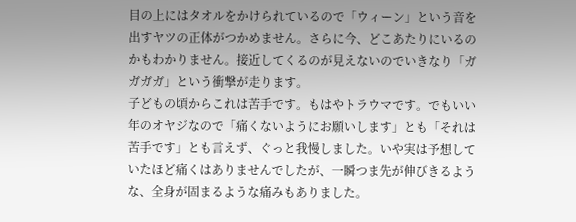目の上にはタオルをかけられているので「ウィーン」という音を出すヤツの正体がつかめません。さらに今、どこあたりにいるのかもわかりません。接近してくるのが見えないのでいきなり「ガガガガ」という衝撃が走ります。
子どもの頃からこれは苦手です。もはやトラウマです。でもいい年のオヤジなので「痛くないようにお願いします」とも「それは苦手です」とも言えず、ぐっと我慢しました。いや実は予想していたほど痛くはありませんでしたが、一瞬つま先が伸びきるような、全身が固まるような痛みもありました。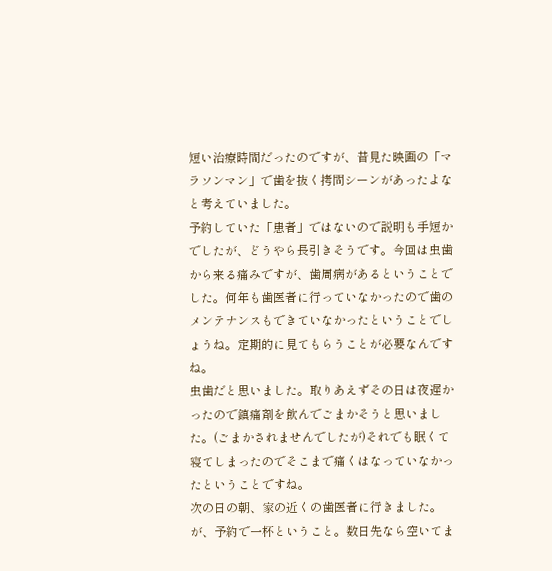短い治療時間だったのですが、昔見た映画の「マラソンマン」で歯を抜く拷問シーンがあったよなと考えていました。
予約していた「患者」ではないので説明も手短かでしたが、どうやら長引きそうです。今回は虫歯から来る痛みですが、歯周病があるということでした。何年も歯医者に行っていなかったので歯のメンテナンスもできていなかったということでしょうね。定期的に見てもらうことが必要なんですね。
虫歯だと思いました。取りあえずその日は夜遅かったので鎮痛剤を飲んでごまかそうと思いました。(ごまかされませんでしたが)それでも眠くて寝てしまったのでそこまで痛くはなっていなかったということですね。
次の日の朝、家の近くの歯医者に行きました。が、予約で一杯ということ。数日先なら空いてま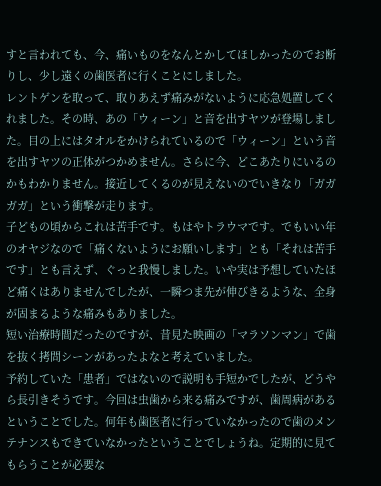すと言われても、今、痛いものをなんとかしてほしかったのでお断りし、少し遠くの歯医者に行くことにしました。
レントゲンを取って、取りあえず痛みがないように応急処置してくれました。その時、あの「ウィーン」と音を出すヤツが登場しました。目の上にはタオルをかけられているので「ウィーン」という音を出すヤツの正体がつかめません。さらに今、どこあたりにいるのかもわかりません。接近してくるのが見えないのでいきなり「ガガガガ」という衝撃が走ります。
子どもの頃からこれは苦手です。もはやトラウマです。でもいい年のオヤジなので「痛くないようにお願いします」とも「それは苦手です」とも言えず、ぐっと我慢しました。いや実は予想していたほど痛くはありませんでしたが、一瞬つま先が伸びきるような、全身が固まるような痛みもありました。
短い治療時間だったのですが、昔見た映画の「マラソンマン」で歯を抜く拷問シーンがあったよなと考えていました。
予約していた「患者」ではないので説明も手短かでしたが、どうやら長引きそうです。今回は虫歯から来る痛みですが、歯周病があるということでした。何年も歯医者に行っていなかったので歯のメンテナンスもできていなかったということでしょうね。定期的に見てもらうことが必要な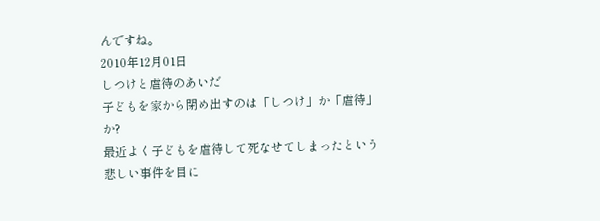んですね。
2010年12月01日
しつけと虐待のあいだ
子どもを家から閉め出すのは「しつけ」か「虐待」か?
最近よく子どもを虐待して死なせてしまったという悲しい事件を目に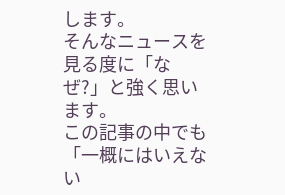します。
そんなニュースを見る度に「なぜ?」と強く思います。
この記事の中でも
「一概にはいえない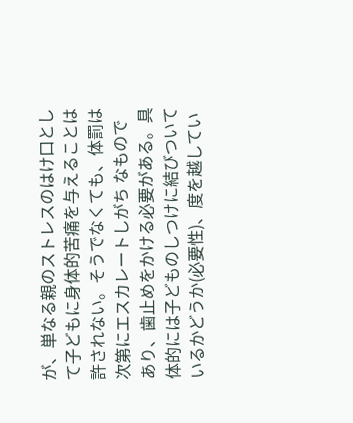が、単なる親のストレスのはけ口として子どもに身体的苦痛を与えることは許されない。そうでなくても、体罰は次第にエスカレートしがち なものであり、歯止めをかける必要がある。具体的には子どものしつけに結びついているかどうか(必要性)、度を越してい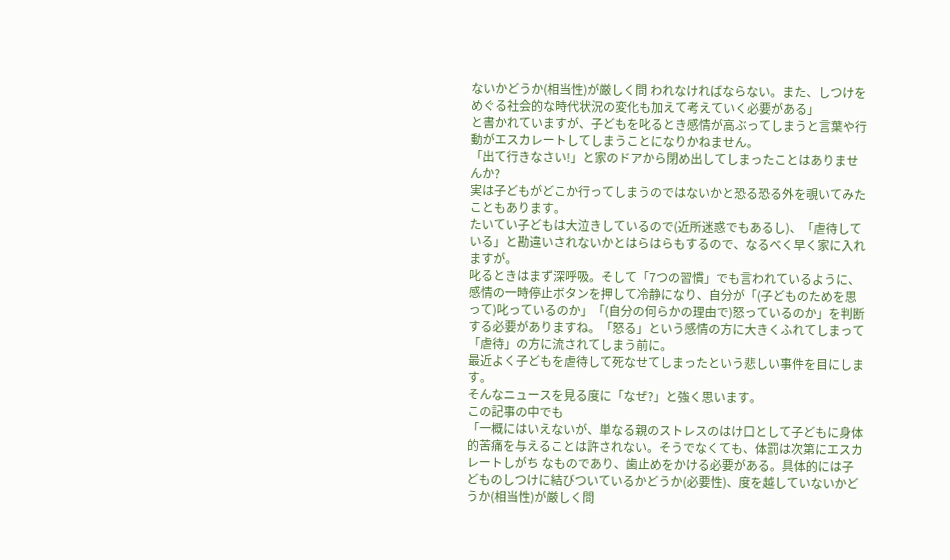ないかどうか(相当性)が厳しく問 われなければならない。また、しつけをめぐる社会的な時代状況の変化も加えて考えていく必要がある」
と書かれていますが、子どもを叱るとき感情が高ぶってしまうと言葉や行動がエスカレートしてしまうことになりかねません。
「出て行きなさい!」と家のドアから閉め出してしまったことはありませんか?
実は子どもがどこか行ってしまうのではないかと恐る恐る外を覗いてみたこともあります。
たいてい子どもは大泣きしているので(近所迷惑でもあるし)、「虐待している」と勘違いされないかとはらはらもするので、なるべく早く家に入れますが。
叱るときはまず深呼吸。そして「7つの習慣」でも言われているように、感情の一時停止ボタンを押して冷静になり、自分が「(子どものためを思って)叱っているのか」「(自分の何らかの理由で)怒っているのか」を判断する必要がありますね。「怒る」という感情の方に大きくふれてしまって「虐待」の方に流されてしまう前に。
最近よく子どもを虐待して死なせてしまったという悲しい事件を目にします。
そんなニュースを見る度に「なぜ?」と強く思います。
この記事の中でも
「一概にはいえないが、単なる親のストレスのはけ口として子どもに身体的苦痛を与えることは許されない。そうでなくても、体罰は次第にエスカレートしがち なものであり、歯止めをかける必要がある。具体的には子どものしつけに結びついているかどうか(必要性)、度を越していないかどうか(相当性)が厳しく問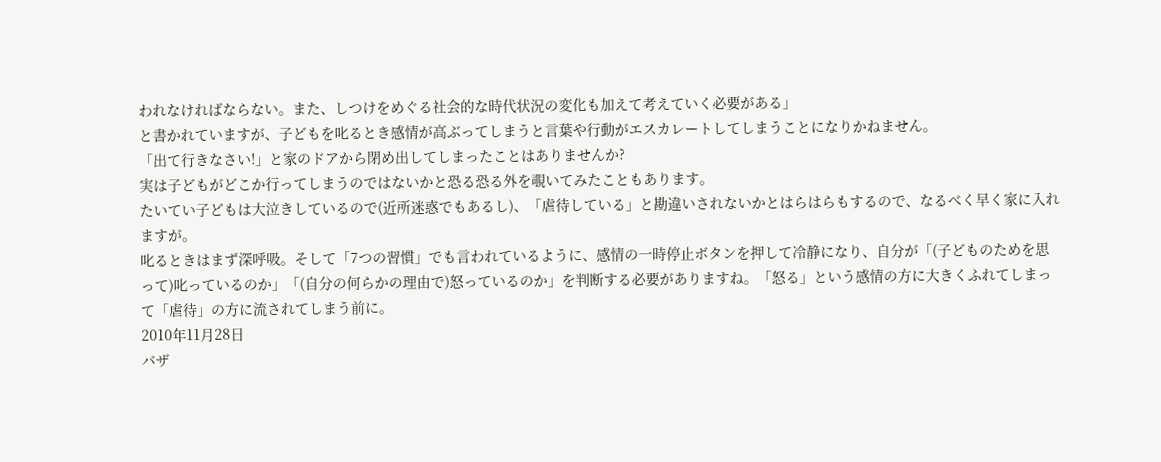われなければならない。また、しつけをめぐる社会的な時代状況の変化も加えて考えていく必要がある」
と書かれていますが、子どもを叱るとき感情が高ぶってしまうと言葉や行動がエスカレートしてしまうことになりかねません。
「出て行きなさい!」と家のドアから閉め出してしまったことはありませんか?
実は子どもがどこか行ってしまうのではないかと恐る恐る外を覗いてみたこともあります。
たいてい子どもは大泣きしているので(近所迷惑でもあるし)、「虐待している」と勘違いされないかとはらはらもするので、なるべく早く家に入れますが。
叱るときはまず深呼吸。そして「7つの習慣」でも言われているように、感情の一時停止ボタンを押して冷静になり、自分が「(子どものためを思って)叱っているのか」「(自分の何らかの理由で)怒っているのか」を判断する必要がありますね。「怒る」という感情の方に大きくふれてしまって「虐待」の方に流されてしまう前に。
2010年11月28日
バザ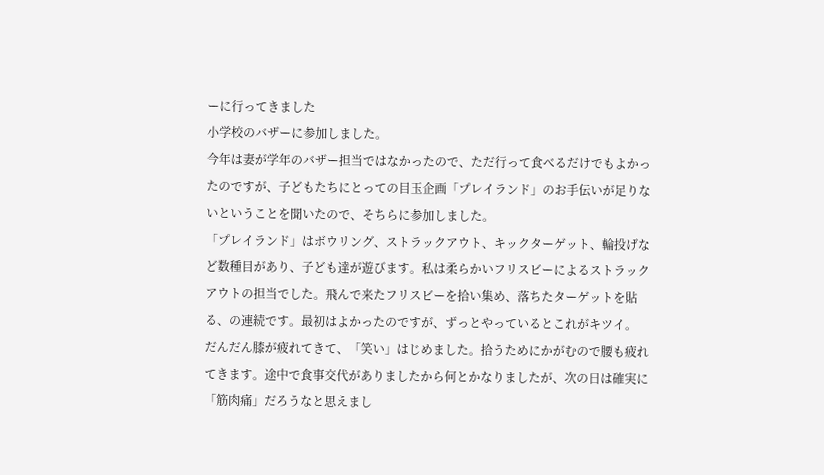ーに行ってきました
小学校のバザーに参加しました。
今年は妻が学年のバザー担当ではなかったので、ただ行って食べるだけでもよかったのですが、子どもたちにとっての目玉企画「プレイランド」のお手伝いが足りないということを聞いたので、そちらに参加しました。
「プレイランド」はボウリング、ストラックアウト、キックターゲット、輪投げなど数種目があり、子ども達が遊びます。私は柔らかいフリスビーによるストラックアウトの担当でした。飛んで来たフリスビーを拾い集め、落ちたターゲットを貼る、の連続です。最初はよかったのですが、ずっとやっているとこれがキツイ。
だんだん膝が疲れてきて、「笑い」はじめました。拾うためにかがむので腰も疲れてきます。途中で食事交代がありましたから何とかなりましたが、次の日は確実に「筋肉痛」だろうなと思えまし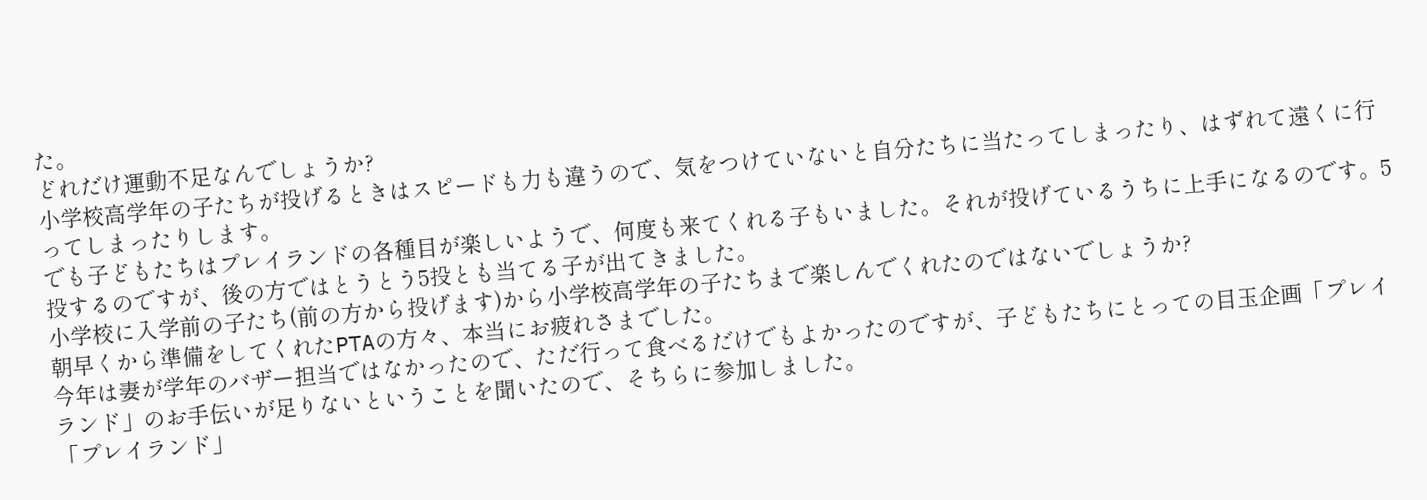た。
どれだけ運動不足なんでしょうか?
小学校高学年の子たちが投げるときはスピードも力も違うので、気をつけていないと自分たちに当たってしまったり、はずれて遠くに行ってしまったりします。
でも子どもたちはプレイランドの各種目が楽しいようで、何度も来てくれる子もいました。それが投げているうちに上手になるのです。5投するのですが、後の方ではとうとう5投とも当てる子が出てきました。
小学校に入学前の子たち(前の方から投げます)から小学校高学年の子たちまで楽しんでくれたのではないでしょうか?
朝早くから準備をしてくれたPTAの方々、本当にお疲れさまでした。
今年は妻が学年のバザー担当ではなかったので、ただ行って食べるだけでもよかったのですが、子どもたちにとっての目玉企画「プレイランド」のお手伝いが足りないということを聞いたので、そちらに参加しました。
「プレイランド」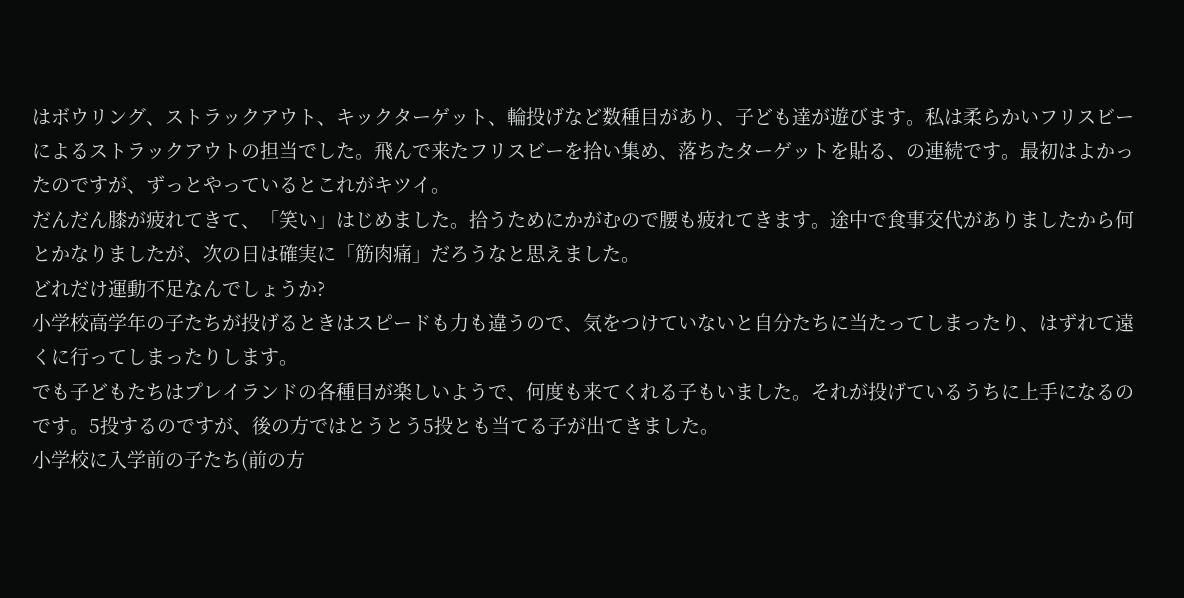はボウリング、ストラックアウト、キックターゲット、輪投げなど数種目があり、子ども達が遊びます。私は柔らかいフリスビーによるストラックアウトの担当でした。飛んで来たフリスビーを拾い集め、落ちたターゲットを貼る、の連続です。最初はよかったのですが、ずっとやっているとこれがキツイ。
だんだん膝が疲れてきて、「笑い」はじめました。拾うためにかがむので腰も疲れてきます。途中で食事交代がありましたから何とかなりましたが、次の日は確実に「筋肉痛」だろうなと思えました。
どれだけ運動不足なんでしょうか?
小学校高学年の子たちが投げるときはスピードも力も違うので、気をつけていないと自分たちに当たってしまったり、はずれて遠くに行ってしまったりします。
でも子どもたちはプレイランドの各種目が楽しいようで、何度も来てくれる子もいました。それが投げているうちに上手になるのです。5投するのですが、後の方ではとうとう5投とも当てる子が出てきました。
小学校に入学前の子たち(前の方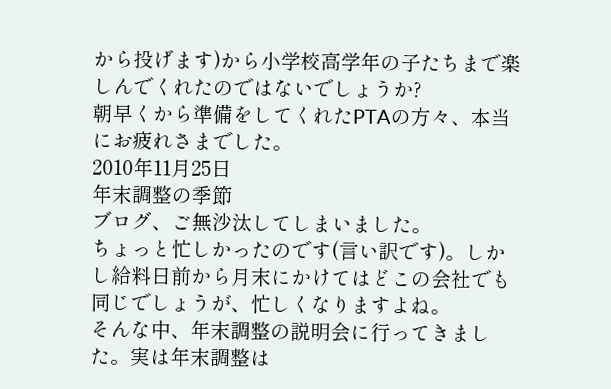から投げます)から小学校高学年の子たちまで楽しんでくれたのではないでしょうか?
朝早くから準備をしてくれたPTAの方々、本当にお疲れさまでした。
2010年11月25日
年末調整の季節
ブログ、ご無沙汰してしまいました。
ちょっと忙しかったのです(言い訳です)。しかし給料日前から月末にかけてはどこの会社でも同じでしょうが、忙しくなりますよね。
そんな中、年末調整の説明会に行ってきました。実は年末調整は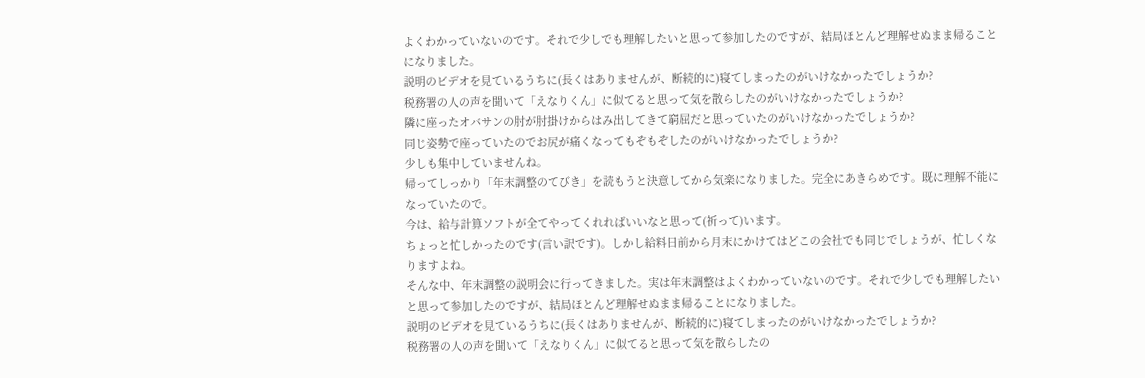よくわかっていないのです。それで少しでも理解したいと思って参加したのですが、結局ほとんど理解せぬまま帰ることになりました。
説明のビデオを見ているうちに(長くはありませんが、断続的に)寝てしまったのがいけなかったでしょうか?
税務署の人の声を聞いて「えなりくん」に似てると思って気を散らしたのがいけなかったでしょうか?
隣に座ったオバサンの肘が肘掛けからはみ出してきて窮屈だと思っていたのがいけなかったでしょうか?
同じ姿勢で座っていたのでお尻が痛くなってもぞもぞしたのがいけなかったでしょうか?
少しも集中していませんね。
帰ってしっかり「年末調整のてびき」を読もうと決意してから気楽になりました。完全にあきらめです。既に理解不能になっていたので。
今は、給与計算ソフトが全てやってくれればいいなと思って(祈って)います。
ちょっと忙しかったのです(言い訳です)。しかし給料日前から月末にかけてはどこの会社でも同じでしょうが、忙しくなりますよね。
そんな中、年末調整の説明会に行ってきました。実は年末調整はよくわかっていないのです。それで少しでも理解したいと思って参加したのですが、結局ほとんど理解せぬまま帰ることになりました。
説明のビデオを見ているうちに(長くはありませんが、断続的に)寝てしまったのがいけなかったでしょうか?
税務署の人の声を聞いて「えなりくん」に似てると思って気を散らしたの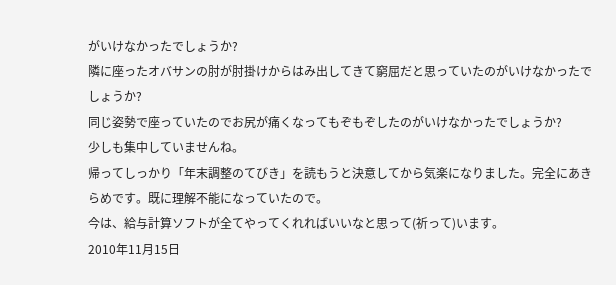がいけなかったでしょうか?
隣に座ったオバサンの肘が肘掛けからはみ出してきて窮屈だと思っていたのがいけなかったでしょうか?
同じ姿勢で座っていたのでお尻が痛くなってもぞもぞしたのがいけなかったでしょうか?
少しも集中していませんね。
帰ってしっかり「年末調整のてびき」を読もうと決意してから気楽になりました。完全にあきらめです。既に理解不能になっていたので。
今は、給与計算ソフトが全てやってくれればいいなと思って(祈って)います。
2010年11月15日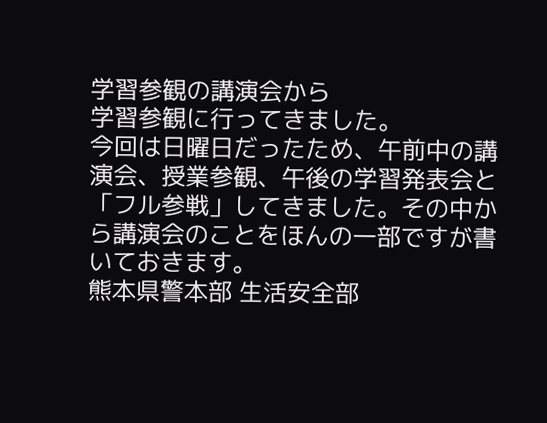学習参観の講演会から
学習参観に行ってきました。
今回は日曜日だったため、午前中の講演会、授業参観、午後の学習発表会と「フル参戦」してきました。その中から講演会のことをほんの一部ですが書いておきます。
熊本県警本部 生活安全部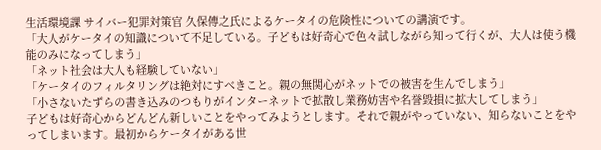生活環境課 サイバー犯罪対策官 久保傳之氏によるケータイの危険性についての講演です。
「大人がケータイの知識について不足している。子どもは好奇心で色々試しながら知って行くが、大人は使う機能のみになってしまう」
「ネット社会は大人も経験していない」
「ケータイのフィルタリングは絶対にすべきこと。親の無関心がネットでの被害を生んでしまう」
「小さないたずらの書き込みのつもりがインターネットで拡散し業務妨害や名誉毀損に拡大してしまう」
子どもは好奇心からどんどん新しいことをやってみようとします。それで親がやっていない、知らないことをやってしまいます。最初からケータイがある世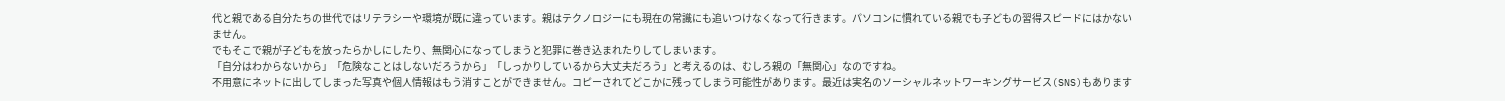代と親である自分たちの世代ではリテラシーや環境が既に違っています。親はテクノロジーにも現在の常識にも追いつけなくなって行きます。パソコンに慣れている親でも子どもの習得スピードにはかないません。
でもそこで親が子どもを放ったらかしにしたり、無関心になってしまうと犯罪に巻き込まれたりしてしまいます。
「自分はわからないから」「危険なことはしないだろうから」「しっかりしているから大丈夫だろう」と考えるのは、むしろ親の「無関心」なのですね。
不用意にネットに出してしまった写真や個人情報はもう消すことができません。コピーされてどこかに残ってしまう可能性があります。最近は実名のソーシャルネットワーキングサービス(SNS)もあります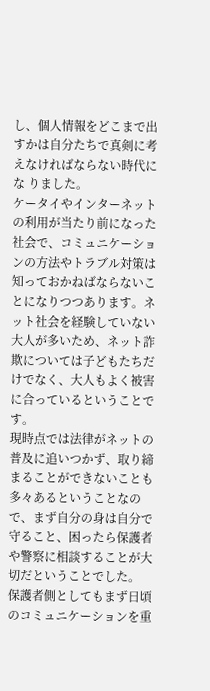し、個人情報をどこまで出すかは自分たちで真剣に考えなければならない時代にな りました。
ケータイやインターネットの利用が当たり前になった社会で、コミュニケーションの方法やトラブル対策は知っておかねばならないことになりつつあります。ネット社会を経験していない大人が多いため、ネット詐欺については子どもたちだけでなく、大人もよく被害に合っているということです。
現時点では法律がネットの普及に追いつかず、取り締まることができないことも多々あるということなので、まず自分の身は自分で守ること、困ったら保護者や警察に相談することが大切だということでした。
保護者側としてもまず日頃のコミュニケーションを重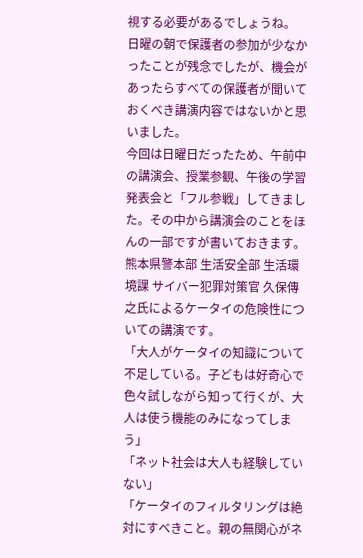視する必要があるでしょうね。
日曜の朝で保護者の参加が少なかったことが残念でしたが、機会があったらすべての保護者が聞いておくべき講演内容ではないかと思いました。
今回は日曜日だったため、午前中の講演会、授業参観、午後の学習発表会と「フル参戦」してきました。その中から講演会のことをほんの一部ですが書いておきます。
熊本県警本部 生活安全部 生活環境課 サイバー犯罪対策官 久保傳之氏によるケータイの危険性についての講演です。
「大人がケータイの知識について不足している。子どもは好奇心で色々試しながら知って行くが、大人は使う機能のみになってしまう」
「ネット社会は大人も経験していない」
「ケータイのフィルタリングは絶対にすべきこと。親の無関心がネ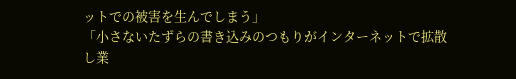ットでの被害を生んでしまう」
「小さないたずらの書き込みのつもりがインターネットで拡散し業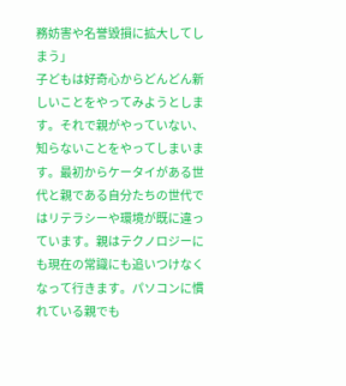務妨害や名誉毀損に拡大してしまう」
子どもは好奇心からどんどん新しいことをやってみようとします。それで親がやっていない、知らないことをやってしまいます。最初からケータイがある世代と親である自分たちの世代ではリテラシーや環境が既に違っています。親はテクノロジーにも現在の常識にも追いつけなくなって行きます。パソコンに慣れている親でも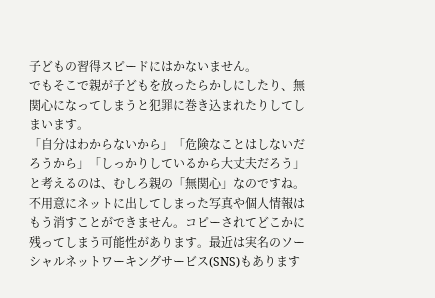子どもの習得スピードにはかないません。
でもそこで親が子どもを放ったらかしにしたり、無関心になってしまうと犯罪に巻き込まれたりしてしまいます。
「自分はわからないから」「危険なことはしないだろうから」「しっかりしているから大丈夫だろう」と考えるのは、むしろ親の「無関心」なのですね。
不用意にネットに出してしまった写真や個人情報はもう消すことができません。コピーされてどこかに残ってしまう可能性があります。最近は実名のソーシャルネットワーキングサービス(SNS)もあります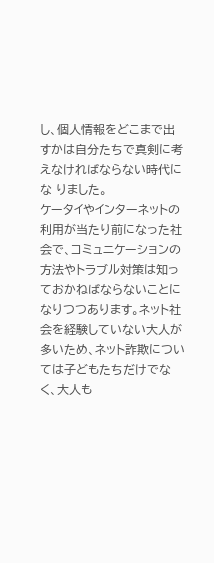し、個人情報をどこまで出すかは自分たちで真剣に考えなければならない時代にな りました。
ケータイやインターネットの利用が当たり前になった社会で、コミュニケーションの方法やトラブル対策は知っておかねばならないことになりつつあります。ネット社会を経験していない大人が多いため、ネット詐欺については子どもたちだけでなく、大人も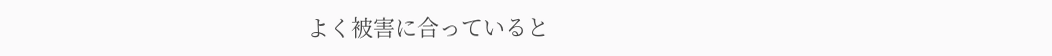よく被害に合っていると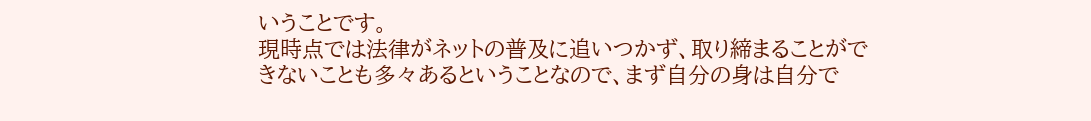いうことです。
現時点では法律がネットの普及に追いつかず、取り締まることができないことも多々あるということなので、まず自分の身は自分で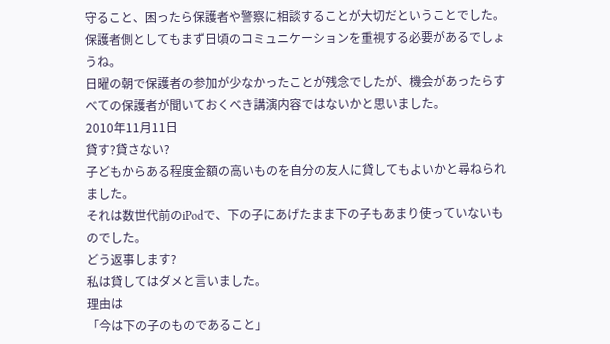守ること、困ったら保護者や警察に相談することが大切だということでした。
保護者側としてもまず日頃のコミュニケーションを重視する必要があるでしょうね。
日曜の朝で保護者の参加が少なかったことが残念でしたが、機会があったらすべての保護者が聞いておくべき講演内容ではないかと思いました。
2010年11月11日
貸す?貸さない?
子どもからある程度金額の高いものを自分の友人に貸してもよいかと尋ねられました。
それは数世代前のiPodで、下の子にあげたまま下の子もあまり使っていないものでした。
どう返事します?
私は貸してはダメと言いました。
理由は
「今は下の子のものであること」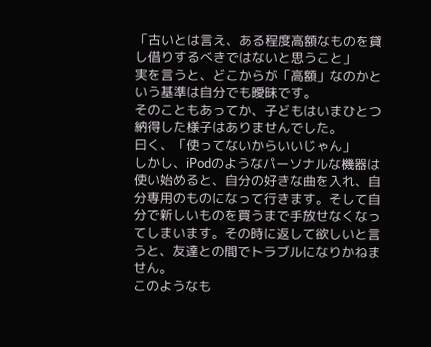「古いとは言え、ある程度高額なものを貸し借りするべきではないと思うこと」
実を言うと、どこからが「高額」なのかという基準は自分でも曖昧です。
そのこともあってか、子どもはいまひとつ納得した様子はありませんでした。
曰く、「使ってないからいいじゃん」
しかし、iPodのようなパーソナルな機器は使い始めると、自分の好きな曲を入れ、自分専用のものになって行きます。そして自分で新しいものを買うまで手放せなくなってしまいます。その時に返して欲しいと言うと、友達との間でトラブルになりかねません。
このようなも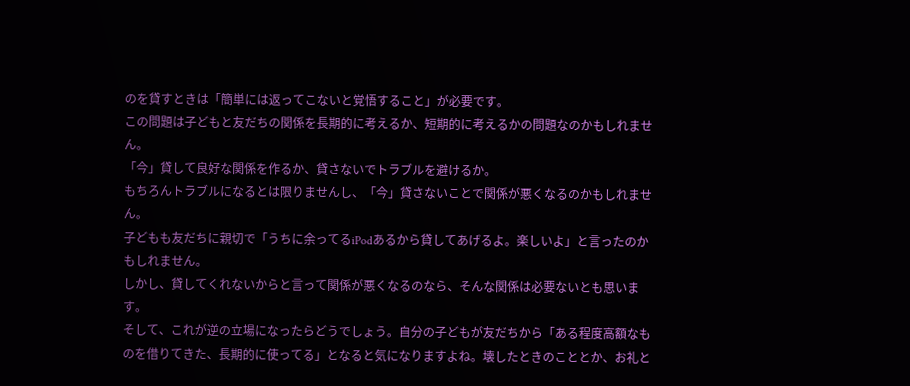のを貸すときは「簡単には返ってこないと覚悟すること」が必要です。
この問題は子どもと友だちの関係を長期的に考えるか、短期的に考えるかの問題なのかもしれません。
「今」貸して良好な関係を作るか、貸さないでトラブルを避けるか。
もちろんトラブルになるとは限りませんし、「今」貸さないことで関係が悪くなるのかもしれません。
子どもも友だちに親切で「うちに余ってるiPodあるから貸してあげるよ。楽しいよ」と言ったのかもしれません。
しかし、貸してくれないからと言って関係が悪くなるのなら、そんな関係は必要ないとも思います。
そして、これが逆の立場になったらどうでしょう。自分の子どもが友だちから「ある程度高額なものを借りてきた、長期的に使ってる」となると気になりますよね。壊したときのこととか、お礼と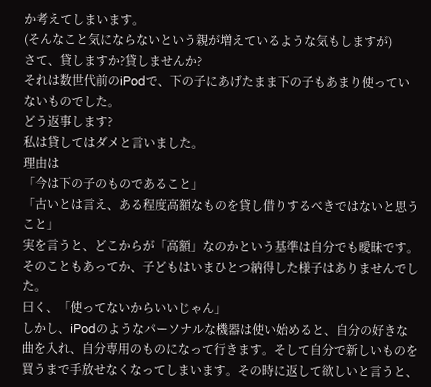か考えてしまいます。
(そんなこと気にならないという親が増えているような気もしますが)
さて、貸しますか?貸しませんか?
それは数世代前のiPodで、下の子にあげたまま下の子もあまり使っていないものでした。
どう返事します?
私は貸してはダメと言いました。
理由は
「今は下の子のものであること」
「古いとは言え、ある程度高額なものを貸し借りするべきではないと思うこと」
実を言うと、どこからが「高額」なのかという基準は自分でも曖昧です。
そのこともあってか、子どもはいまひとつ納得した様子はありませんでした。
曰く、「使ってないからいいじゃん」
しかし、iPodのようなパーソナルな機器は使い始めると、自分の好きな曲を入れ、自分専用のものになって行きます。そして自分で新しいものを買うまで手放せなくなってしまいます。その時に返して欲しいと言うと、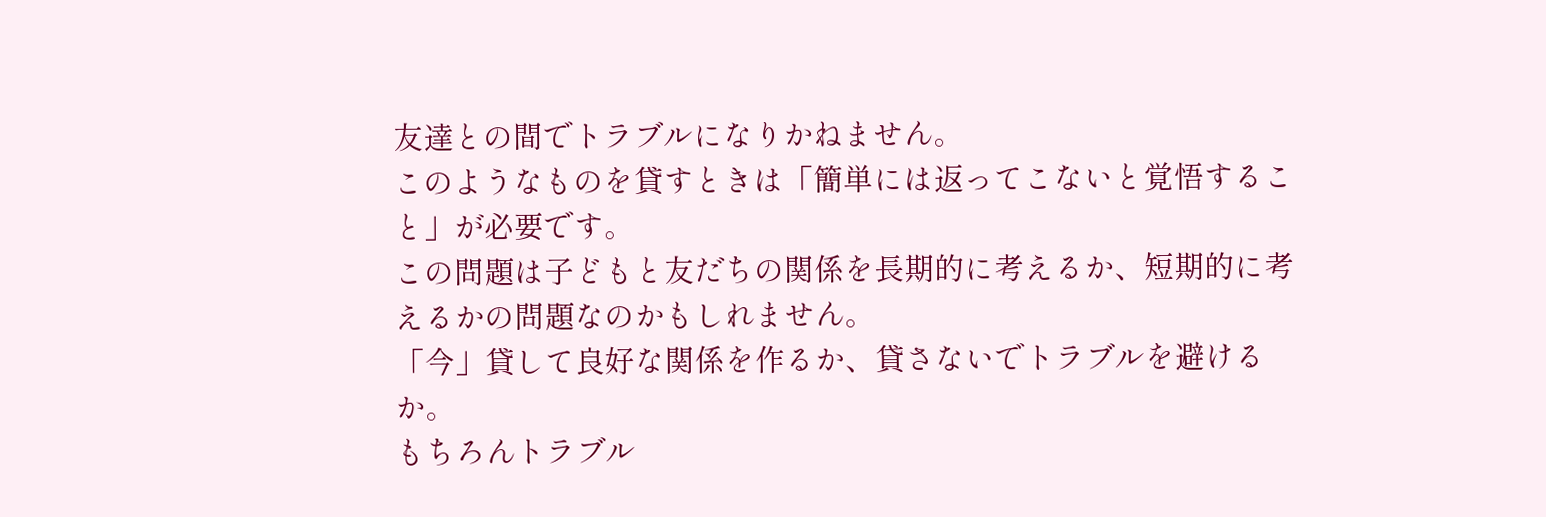友達との間でトラブルになりかねません。
このようなものを貸すときは「簡単には返ってこないと覚悟すること」が必要です。
この問題は子どもと友だちの関係を長期的に考えるか、短期的に考えるかの問題なのかもしれません。
「今」貸して良好な関係を作るか、貸さないでトラブルを避けるか。
もちろんトラブル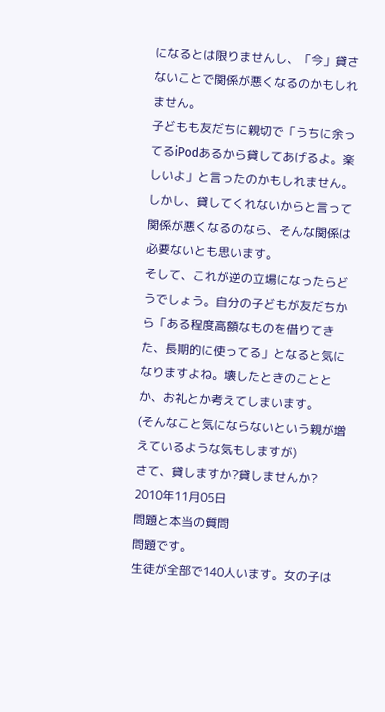になるとは限りませんし、「今」貸さないことで関係が悪くなるのかもしれません。
子どもも友だちに親切で「うちに余ってるiPodあるから貸してあげるよ。楽しいよ」と言ったのかもしれません。
しかし、貸してくれないからと言って関係が悪くなるのなら、そんな関係は必要ないとも思います。
そして、これが逆の立場になったらどうでしょう。自分の子どもが友だちから「ある程度高額なものを借りてきた、長期的に使ってる」となると気になりますよね。壊したときのこととか、お礼とか考えてしまいます。
(そんなこと気にならないという親が増えているような気もしますが)
さて、貸しますか?貸しませんか?
2010年11月05日
問題と本当の質問
問題です。
生徒が全部で140人います。女の子は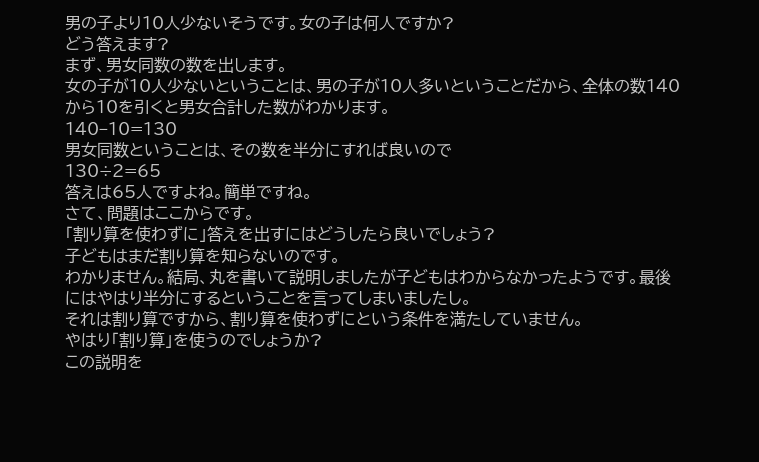男の子より10人少ないそうです。女の子は何人ですか?
どう答えます?
まず、男女同数の数を出します。
女の子が10人少ないということは、男の子が10人多いということだから、全体の数140から10を引くと男女合計した数がわかります。
140−10=130
男女同数ということは、その数を半分にすれば良いので
130÷2=65
答えは65人ですよね。簡単ですね。
さて、問題はここからです。
「割り算を使わずに」答えを出すにはどうしたら良いでしょう?
子どもはまだ割り算を知らないのです。
わかりません。結局、丸を書いて説明しましたが子どもはわからなかったようです。最後にはやはり半分にするということを言ってしまいましたし。
それは割り算ですから、割り算を使わずにという条件を満たしていません。
やはり「割り算」を使うのでしょうか?
この説明を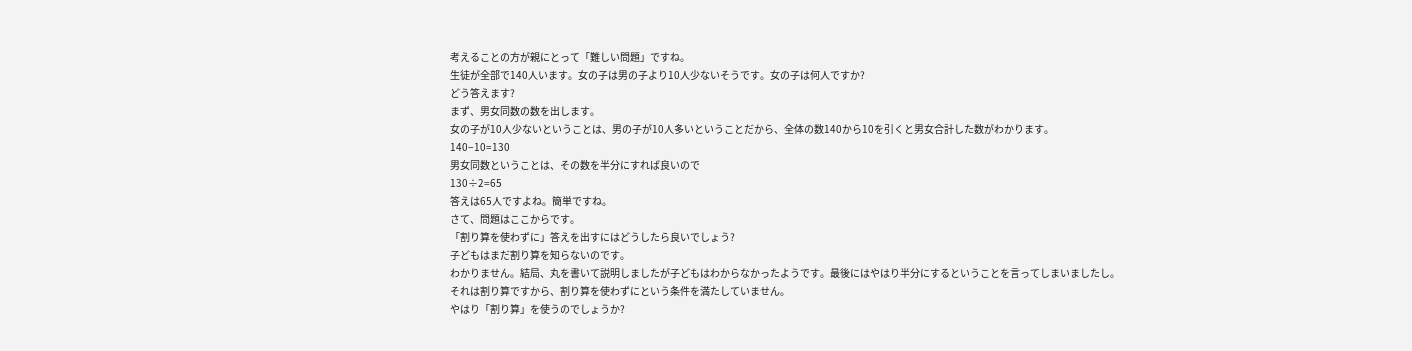考えることの方が親にとって「難しい問題」ですね。
生徒が全部で140人います。女の子は男の子より10人少ないそうです。女の子は何人ですか?
どう答えます?
まず、男女同数の数を出します。
女の子が10人少ないということは、男の子が10人多いということだから、全体の数140から10を引くと男女合計した数がわかります。
140−10=130
男女同数ということは、その数を半分にすれば良いので
130÷2=65
答えは65人ですよね。簡単ですね。
さて、問題はここからです。
「割り算を使わずに」答えを出すにはどうしたら良いでしょう?
子どもはまだ割り算を知らないのです。
わかりません。結局、丸を書いて説明しましたが子どもはわからなかったようです。最後にはやはり半分にするということを言ってしまいましたし。
それは割り算ですから、割り算を使わずにという条件を満たしていません。
やはり「割り算」を使うのでしょうか?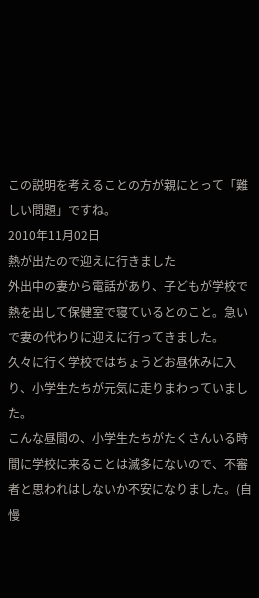この説明を考えることの方が親にとって「難しい問題」ですね。
2010年11月02日
熱が出たので迎えに行きました
外出中の妻から電話があり、子どもが学校で熱を出して保健室で寝ているとのこと。急いで妻の代わりに迎えに行ってきました。
久々に行く学校ではちょうどお昼休みに入り、小学生たちが元気に走りまわっていました。
こんな昼間の、小学生たちがたくさんいる時間に学校に来ることは滅多にないので、不審者と思われはしないか不安になりました。(自慢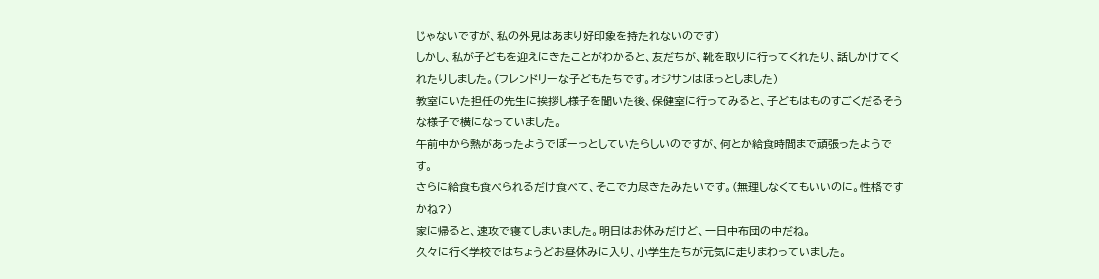じゃないですが、私の外見はあまり好印象を持たれないのです)
しかし、私が子どもを迎えにきたことがわかると、友だちが、靴を取りに行ってくれたり、話しかけてくれたりしました。(フレンドリーな子どもたちです。オジサンはほっとしました)
教室にいた担任の先生に挨拶し様子を聞いた後、保健室に行ってみると、子どもはものすごくだるそうな様子で横になっていました。
午前中から熱があったようでぼーっとしていたらしいのですが、何とか給食時間まで頑張ったようです。
さらに給食も食べられるだけ食べて、そこで力尽きたみたいです。(無理しなくてもいいのに。性格ですかね?)
家に帰ると、速攻で寝てしまいました。明日はお休みだけど、一日中布団の中だね。
久々に行く学校ではちょうどお昼休みに入り、小学生たちが元気に走りまわっていました。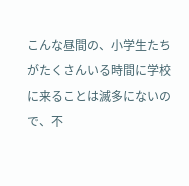こんな昼間の、小学生たちがたくさんいる時間に学校に来ることは滅多にないので、不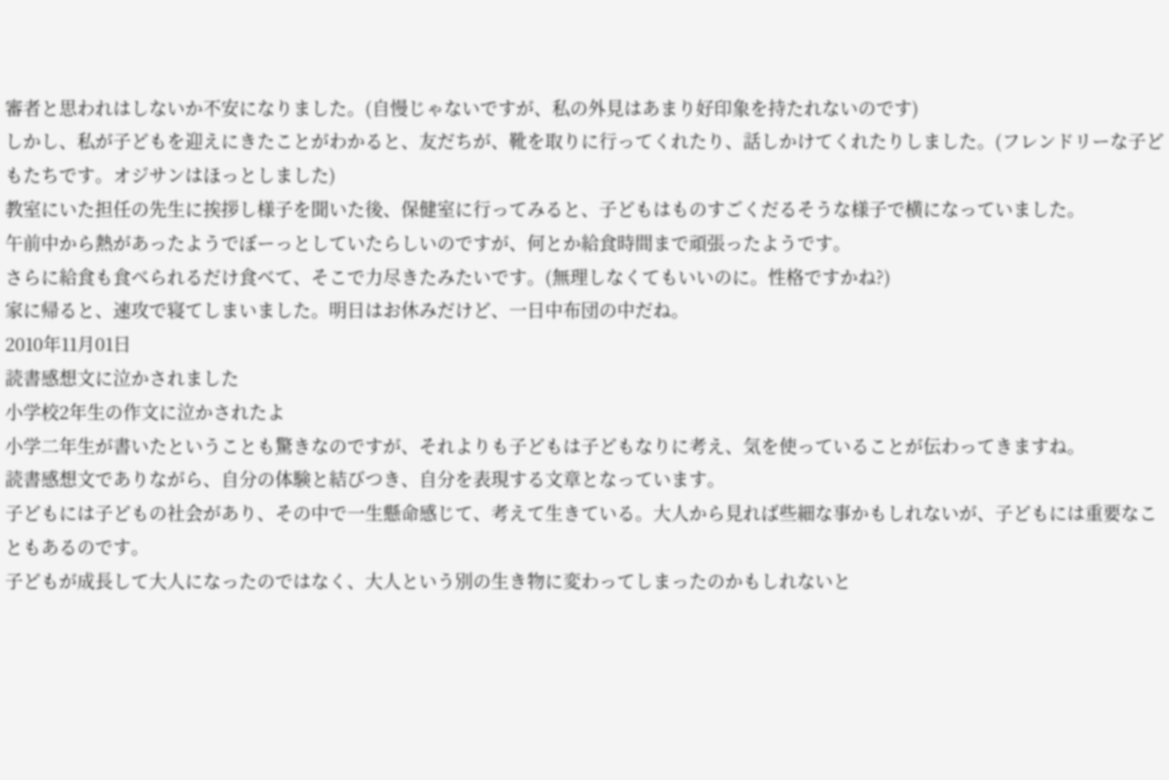審者と思われはしないか不安になりました。(自慢じゃないですが、私の外見はあまり好印象を持たれないのです)
しかし、私が子どもを迎えにきたことがわかると、友だちが、靴を取りに行ってくれたり、話しかけてくれたりしました。(フレンドリーな子どもたちです。オジサンはほっとしました)
教室にいた担任の先生に挨拶し様子を聞いた後、保健室に行ってみると、子どもはものすごくだるそうな様子で横になっていました。
午前中から熱があったようでぼーっとしていたらしいのですが、何とか給食時間まで頑張ったようです。
さらに給食も食べられるだけ食べて、そこで力尽きたみたいです。(無理しなくてもいいのに。性格ですかね?)
家に帰ると、速攻で寝てしまいました。明日はお休みだけど、一日中布団の中だね。
2010年11月01日
読書感想文に泣かされました
小学校2年生の作文に泣かされたよ
小学二年生が書いたということも驚きなのですが、それよりも子どもは子どもなりに考え、気を使っていることが伝わってきますね。
読書感想文でありながら、自分の体験と結びつき、自分を表現する文章となっています。
子どもには子どもの社会があり、その中で一生懸命感じて、考えて生きている。大人から見れば些細な事かもしれないが、子どもには重要なこともあるのです。
子どもが成長して大人になったのではなく、大人という別の生き物に変わってしまったのかもしれないと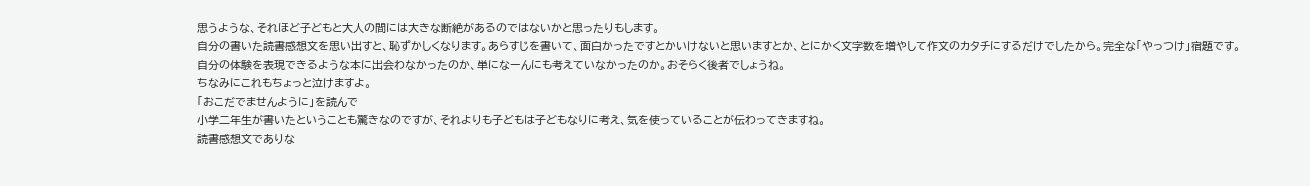思うような、それほど子どもと大人の間には大きな断絶があるのではないかと思ったりもします。
自分の書いた読書感想文を思い出すと、恥ずかしくなります。あらすじを書いて、面白かったですとかいけないと思いますとか、とにかく文字数を増やして作文のカタチにするだけでしたから。完全な「やっつけ」宿題です。
自分の体験を表現できるような本に出会わなかったのか、単になーんにも考えていなかったのか。おそらく後者でしょうね。
ちなみにこれもちょっと泣けますよ。
「おこだでませんように」を読んで
小学二年生が書いたということも驚きなのですが、それよりも子どもは子どもなりに考え、気を使っていることが伝わってきますね。
読書感想文でありな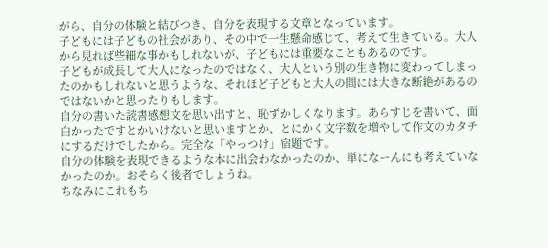がら、自分の体験と結びつき、自分を表現する文章となっています。
子どもには子どもの社会があり、その中で一生懸命感じて、考えて生きている。大人から見れば些細な事かもしれないが、子どもには重要なこともあるのです。
子どもが成長して大人になったのではなく、大人という別の生き物に変わってしまったのかもしれないと思うような、それほど子どもと大人の間には大きな断絶があるのではないかと思ったりもします。
自分の書いた読書感想文を思い出すと、恥ずかしくなります。あらすじを書いて、面白かったですとかいけないと思いますとか、とにかく文字数を増やして作文のカタチにするだけでしたから。完全な「やっつけ」宿題です。
自分の体験を表現できるような本に出会わなかったのか、単になーんにも考えていなかったのか。おそらく後者でしょうね。
ちなみにこれもち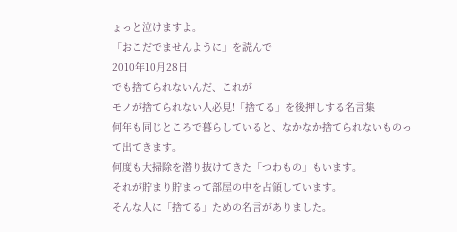ょっと泣けますよ。
「おこだでませんように」を読んで
2010年10月28日
でも捨てられないんだ、これが
モノが捨てられない人必見!「捨てる」を後押しする名言集
何年も同じところで暮らしていると、なかなか捨てられないものって出てきます。
何度も大掃除を潜り抜けてきた「つわもの」もいます。
それが貯まり貯まって部屋の中を占領しています。
そんな人に「捨てる」ための名言がありました。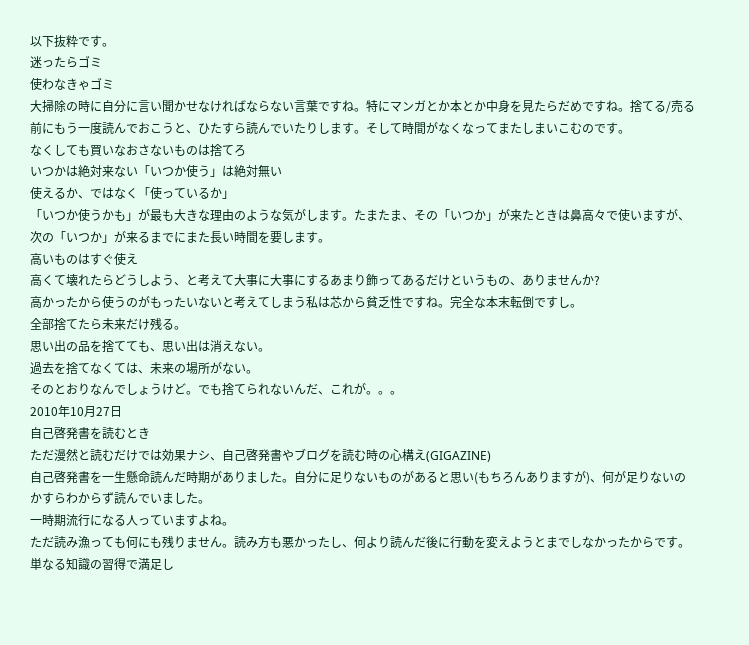以下抜粋です。
迷ったらゴミ
使わなきゃゴミ
大掃除の時に自分に言い聞かせなければならない言葉ですね。特にマンガとか本とか中身を見たらだめですね。捨てる/売る前にもう一度読んでおこうと、ひたすら読んでいたりします。そして時間がなくなってまたしまいこむのです。
なくしても買いなおさないものは捨てろ
いつかは絶対来ない「いつか使う」は絶対無い
使えるか、ではなく「使っているか」
「いつか使うかも」が最も大きな理由のような気がします。たまたま、その「いつか」が来たときは鼻高々で使いますが、次の「いつか」が来るまでにまた長い時間を要します。
高いものはすぐ使え
高くて壊れたらどうしよう、と考えて大事に大事にするあまり飾ってあるだけというもの、ありませんか?
高かったから使うのがもったいないと考えてしまう私は芯から貧乏性ですね。完全な本末転倒ですし。
全部捨てたら未来だけ残る。
思い出の品を捨てても、思い出は消えない。
過去を捨てなくては、未来の場所がない。
そのとおりなんでしょうけど。でも捨てられないんだ、これが。。。
2010年10月27日
自己啓発書を読むとき
ただ漫然と読むだけでは効果ナシ、自己啓発書やブログを読む時の心構え(GIGAZINE)
自己啓発書を一生懸命読んだ時期がありました。自分に足りないものがあると思い(もちろんありますが)、何が足りないのかすらわからず読んでいました。
一時期流行になる人っていますよね。
ただ読み漁っても何にも残りません。読み方も悪かったし、何より読んだ後に行動を変えようとまでしなかったからです。単なる知識の習得で満足し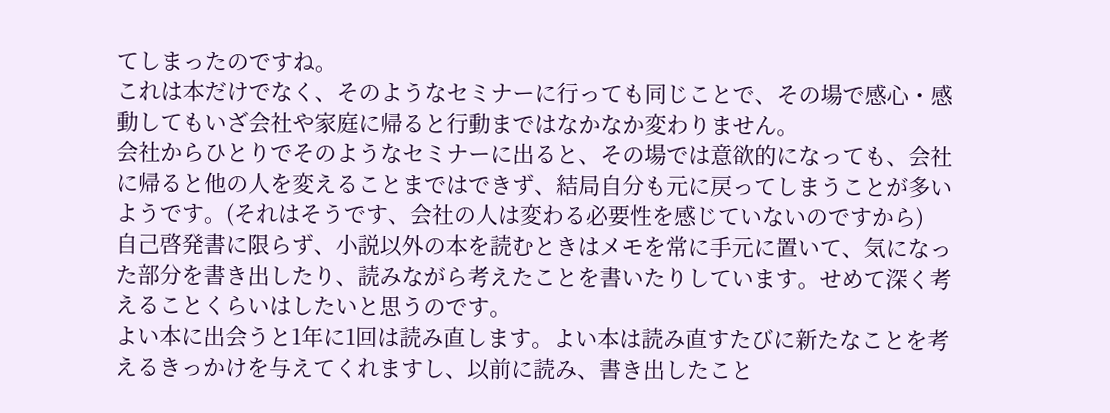てしまったのですね。
これは本だけでなく、そのようなセミナーに行っても同じことで、その場で感心・感動してもいざ会社や家庭に帰ると行動まではなかなか変わりません。
会社からひとりでそのようなセミナーに出ると、その場では意欲的になっても、会社に帰ると他の人を変えることまではできず、結局自分も元に戻ってしまうことが多いようです。(それはそうです、会社の人は変わる必要性を感じていないのですから)
自己啓発書に限らず、小説以外の本を読むときはメモを常に手元に置いて、気になった部分を書き出したり、読みながら考えたことを書いたりしています。せめて深く考えることくらいはしたいと思うのです。
よい本に出会うと1年に1回は読み直します。よい本は読み直すたびに新たなことを考えるきっかけを与えてくれますし、以前に読み、書き出したこと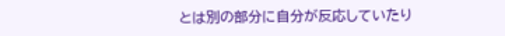とは別の部分に自分が反応していたり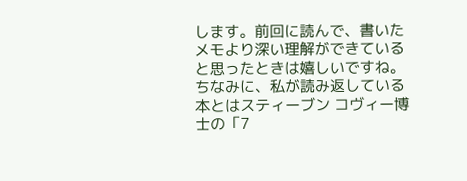します。前回に読んで、書いたメモより深い理解ができていると思ったときは嬉しいですね。
ちなみに、私が読み返している本とはスティーブン コヴィー博士の「7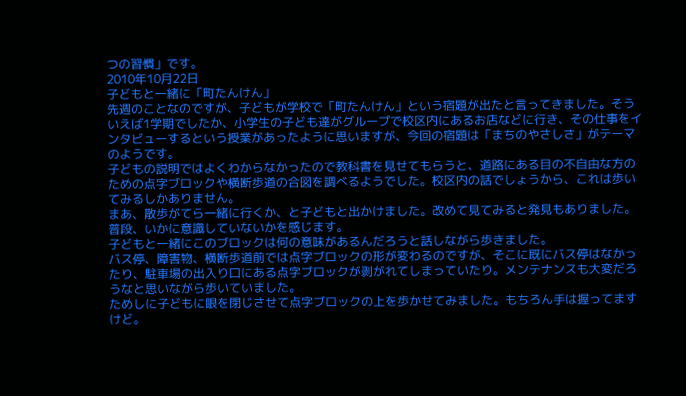つの習慣」です。
2010年10月22日
子どもと一緒に「町たんけん」
先週のことなのですが、子どもが学校で「町たんけん」という宿題が出たと言ってきました。そういえば1学期でしたか、小学生の子ども達がグループで校区内にあるお店などに行き、その仕事をインタビューするという授業があったように思いますが、今回の宿題は「まちのやさしさ」がテーマのようです。
子どもの説明ではよくわからなかったので教科書を見せてもらうと、道路にある目の不自由な方のための点字ブロックや横断歩道の合図を調べるようでした。校区内の話でしょうから、これは歩いてみるしかありません。
まあ、散歩がてら一緒に行くか、と子どもと出かけました。改めて見てみると発見もありました。普段、いかに意識していないかを感じます。
子どもと一緒にこのブロックは何の意味があるんだろうと話しながら歩きました。
バス停、障害物、横断歩道前では点字ブロックの形が変わるのですが、そこに既にバス停はなかったり、駐車場の出入り口にある点字ブロックが剥がれてしまっていたり。メンテナンスも大変だろうなと思いながら歩いていました。
ためしに子どもに眼を閉じさせて点字ブロックの上を歩かせてみました。もちろん手は握ってますけど。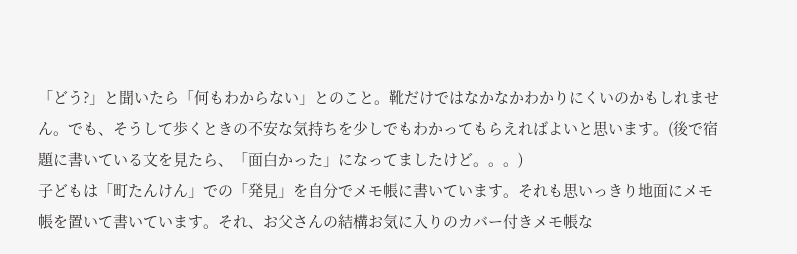「どう?」と聞いたら「何もわからない」とのこと。靴だけではなかなかわかりにくいのかもしれません。でも、そうして歩くときの不安な気持ちを少しでもわかってもらえればよいと思います。(後で宿題に書いている文を見たら、「面白かった」になってましたけど。。。)
子どもは「町たんけん」での「発見」を自分でメモ帳に書いています。それも思いっきり地面にメモ帳を置いて書いています。それ、お父さんの結構お気に入りのカバー付きメモ帳な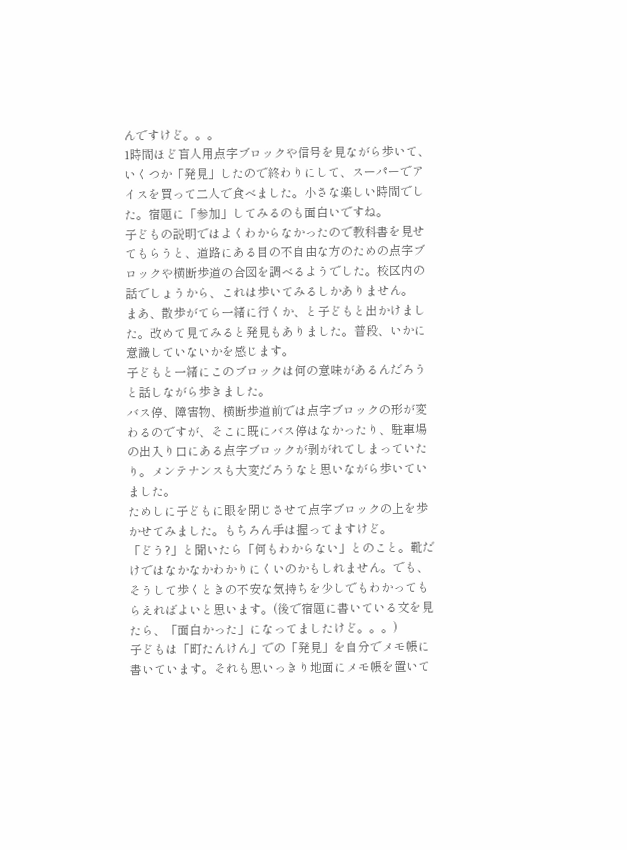んですけど。。。
1時間ほど盲人用点字ブロックや信号を見ながら歩いて、いくつか「発見」したので終わりにして、スーパーでアイスを買って二人で食べました。小さな楽しい時間でした。宿題に「参加」してみるのも面白いですね。
子どもの説明ではよくわからなかったので教科書を見せてもらうと、道路にある目の不自由な方のための点字ブロックや横断歩道の合図を調べるようでした。校区内の話でしょうから、これは歩いてみるしかありません。
まあ、散歩がてら一緒に行くか、と子どもと出かけました。改めて見てみると発見もありました。普段、いかに意識していないかを感じます。
子どもと一緒にこのブロックは何の意味があるんだろうと話しながら歩きました。
バス停、障害物、横断歩道前では点字ブロックの形が変わるのですが、そこに既にバス停はなかったり、駐車場の出入り口にある点字ブロックが剥がれてしまっていたり。メンテナンスも大変だろうなと思いながら歩いていました。
ためしに子どもに眼を閉じさせて点字ブロックの上を歩かせてみました。もちろん手は握ってますけど。
「どう?」と聞いたら「何もわからない」とのこと。靴だけではなかなかわかりにくいのかもしれません。でも、そうして歩くときの不安な気持ちを少しでもわかってもらえればよいと思います。(後で宿題に書いている文を見たら、「面白かった」になってましたけど。。。)
子どもは「町たんけん」での「発見」を自分でメモ帳に書いています。それも思いっきり地面にメモ帳を置いて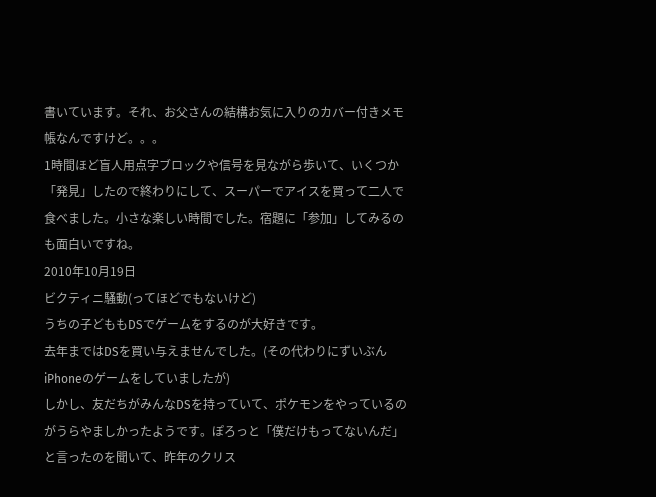書いています。それ、お父さんの結構お気に入りのカバー付きメモ帳なんですけど。。。
1時間ほど盲人用点字ブロックや信号を見ながら歩いて、いくつか「発見」したので終わりにして、スーパーでアイスを買って二人で食べました。小さな楽しい時間でした。宿題に「参加」してみるのも面白いですね。
2010年10月19日
ビクティニ騒動(ってほどでもないけど)
うちの子どももDSでゲームをするのが大好きです。
去年まではDSを買い与えませんでした。(その代わりにずいぶんiPhoneのゲームをしていましたが)
しかし、友だちがみんなDSを持っていて、ポケモンをやっているのがうらやましかったようです。ぽろっと「僕だけもってないんだ」と言ったのを聞いて、昨年のクリス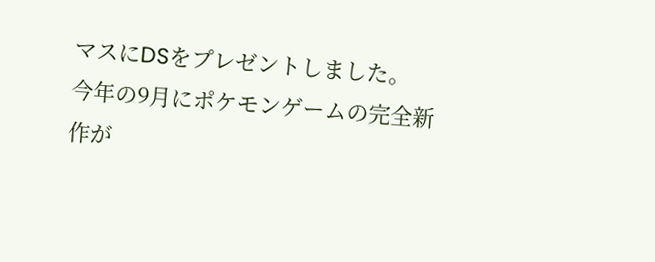マスにDSをプレゼントしました。
今年の9月にポケモンゲームの完全新作が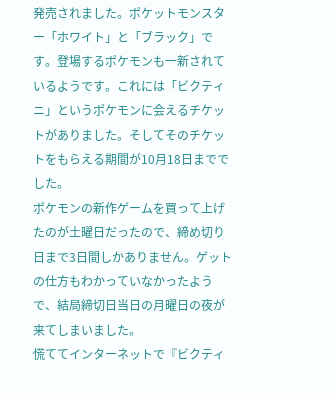発売されました。ポケットモンスター「ホワイト」と「ブラック」です。登場するポケモンも一新されているようです。これには「ビクティニ」というポケモンに会えるチケットがありました。そしてそのチケットをもらえる期間が10月18日まででした。
ポケモンの新作ゲームを買って上げたのが土曜日だったので、締め切り日まで3日間しかありません。ゲットの仕方もわかっていなかったようで、結局締切日当日の月曜日の夜が来てしまいました。
慌ててインターネットで『ビクティ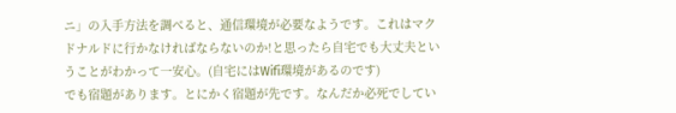ニ」の入手方法を調べると、通信環境が必要なようです。これはマクドナルドに行かなければならないのか!と思ったら自宅でも大丈夫ということがわかって一安心。(自宅にはWifi環境があるのです)
でも宿題があります。とにかく宿題が先です。なんだか必死でしてい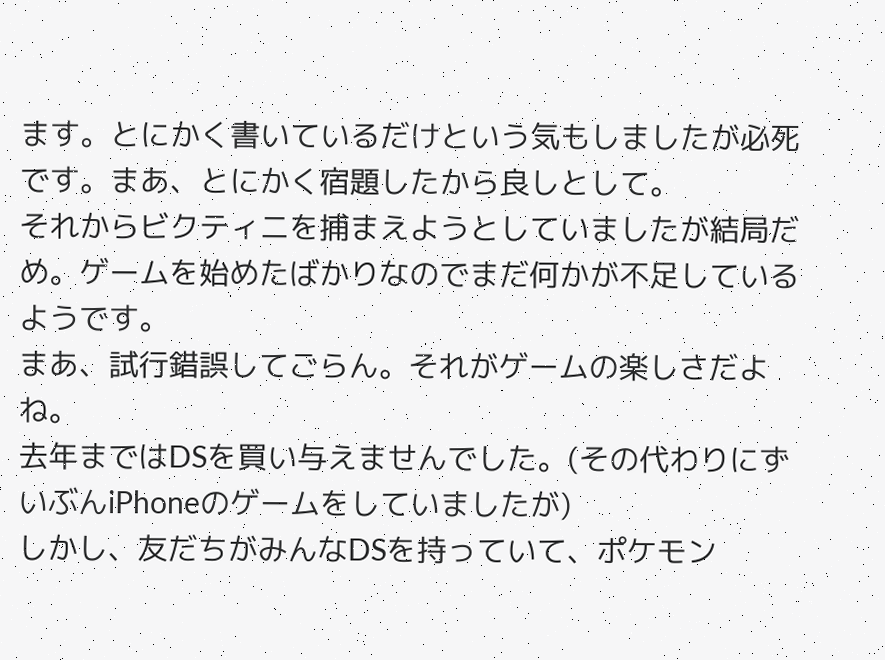ます。とにかく書いているだけという気もしましたが必死です。まあ、とにかく宿題したから良しとして。
それからビクティニを捕まえようとしていましたが結局だめ。ゲームを始めたばかりなのでまだ何かが不足しているようです。
まあ、試行錯誤してごらん。それがゲームの楽しさだよね。
去年まではDSを買い与えませんでした。(その代わりにずいぶんiPhoneのゲームをしていましたが)
しかし、友だちがみんなDSを持っていて、ポケモン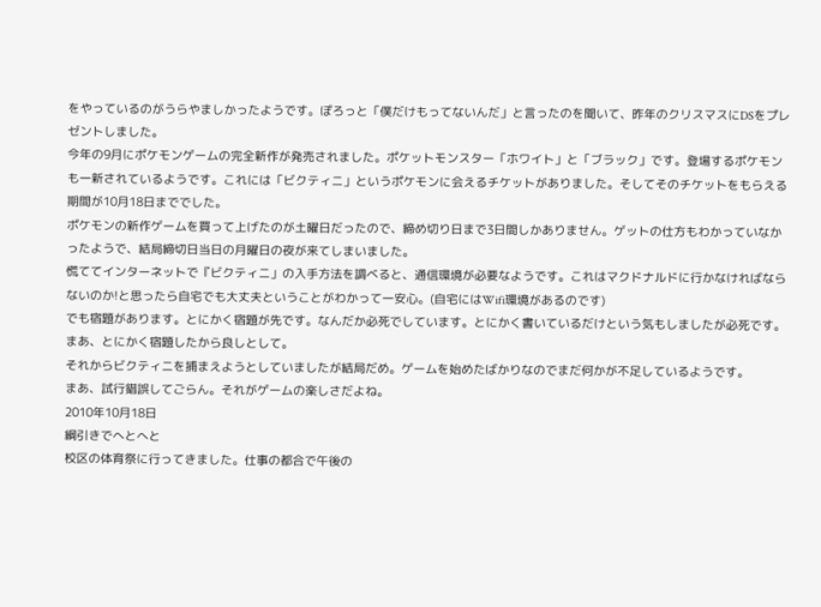をやっているのがうらやましかったようです。ぽろっと「僕だけもってないんだ」と言ったのを聞いて、昨年のクリスマスにDSをプレゼントしました。
今年の9月にポケモンゲームの完全新作が発売されました。ポケットモンスター「ホワイト」と「ブラック」です。登場するポケモンも一新されているようです。これには「ビクティニ」というポケモンに会えるチケットがありました。そしてそのチケットをもらえる期間が10月18日まででした。
ポケモンの新作ゲームを買って上げたのが土曜日だったので、締め切り日まで3日間しかありません。ゲットの仕方もわかっていなかったようで、結局締切日当日の月曜日の夜が来てしまいました。
慌ててインターネットで『ビクティニ」の入手方法を調べると、通信環境が必要なようです。これはマクドナルドに行かなければならないのか!と思ったら自宅でも大丈夫ということがわかって一安心。(自宅にはWifi環境があるのです)
でも宿題があります。とにかく宿題が先です。なんだか必死でしています。とにかく書いているだけという気もしましたが必死です。まあ、とにかく宿題したから良しとして。
それからビクティニを捕まえようとしていましたが結局だめ。ゲームを始めたばかりなのでまだ何かが不足しているようです。
まあ、試行錯誤してごらん。それがゲームの楽しさだよね。
2010年10月18日
綱引きでへとへと
校区の体育祭に行ってきました。仕事の都合で午後の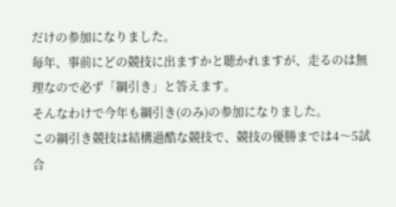だけの参加になりました。
毎年、事前にどの競技に出ますかと聴かれますが、走るのは無理なので必ず「綱引き」と答えます。
そんなわけで今年も綱引き(のみ)の参加になりました。
この綱引き競技は結構過酷な競技で、競技の優勝までは4〜5試合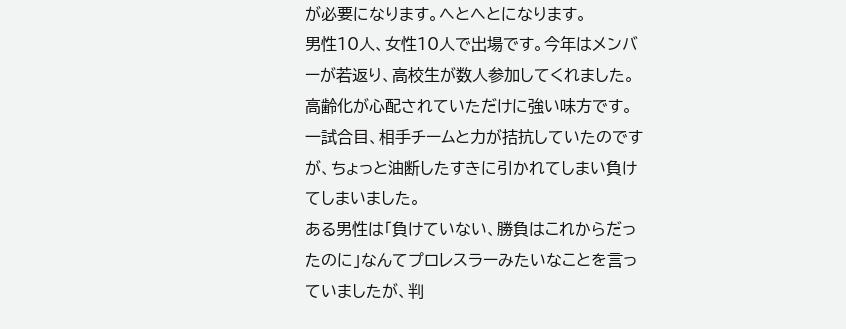が必要になります。へとへとになります。
男性10人、女性10人で出場です。今年はメンバーが若返り、高校生が数人参加してくれました。高齢化が心配されていただけに強い味方です。
一試合目、相手チームと力が拮抗していたのですが、ちょっと油断したすきに引かれてしまい負けてしまいました。
ある男性は「負けていない、勝負はこれからだったのに」なんてプロレスラーみたいなことを言っていましたが、判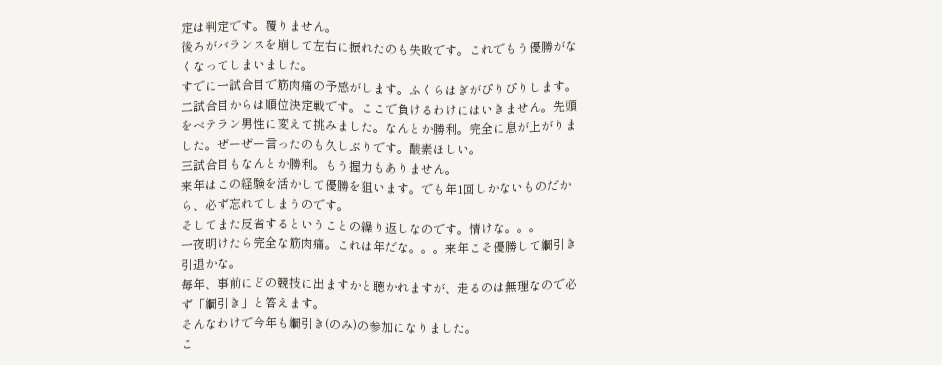定は判定です。覆りません。
後ろがバランスを崩して左右に振れたのも失敗です。これでもう優勝がなくなってしまいました。
すでに一試合目で筋肉痛の予感がします。ふくらはぎがぴりぴりします。
二試合目からは順位決定戦です。ここで負けるわけにはいきません。先頭をベテラン男性に変えて挑みました。なんとか勝利。完全に息が上がりました。ぜーぜー言ったのも久しぶりです。酸素ほしい。
三試合目もなんとか勝利。もう握力もありません。
来年はこの経験を活かして優勝を狙います。でも年1回しかないものだから、必ず忘れてしまうのです。
そしてまた反省するということの繰り返しなのです。情けな。。。
一夜明けたら完全な筋肉痛。これは年だな。。。来年こそ優勝して綱引き引退かな。
毎年、事前にどの競技に出ますかと聴かれますが、走るのは無理なので必ず「綱引き」と答えます。
そんなわけで今年も綱引き(のみ)の参加になりました。
こ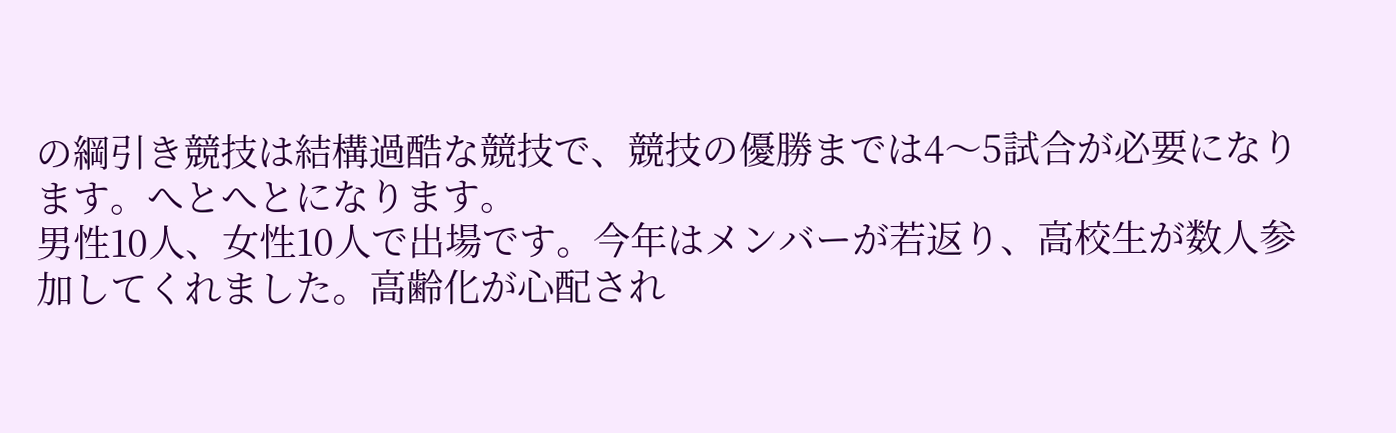の綱引き競技は結構過酷な競技で、競技の優勝までは4〜5試合が必要になります。へとへとになります。
男性10人、女性10人で出場です。今年はメンバーが若返り、高校生が数人参加してくれました。高齢化が心配され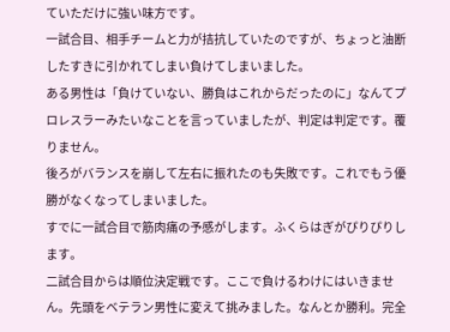ていただけに強い味方です。
一試合目、相手チームと力が拮抗していたのですが、ちょっと油断したすきに引かれてしまい負けてしまいました。
ある男性は「負けていない、勝負はこれからだったのに」なんてプロレスラーみたいなことを言っていましたが、判定は判定です。覆りません。
後ろがバランスを崩して左右に振れたのも失敗です。これでもう優勝がなくなってしまいました。
すでに一試合目で筋肉痛の予感がします。ふくらはぎがぴりぴりします。
二試合目からは順位決定戦です。ここで負けるわけにはいきません。先頭をベテラン男性に変えて挑みました。なんとか勝利。完全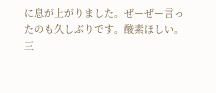に息が上がりました。ぜーぜー言ったのも久しぶりです。酸素ほしい。
三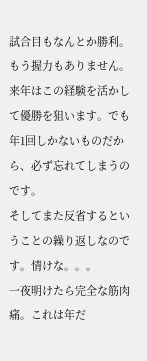試合目もなんとか勝利。もう握力もありません。
来年はこの経験を活かして優勝を狙います。でも年1回しかないものだから、必ず忘れてしまうのです。
そしてまた反省するということの繰り返しなのです。情けな。。。
一夜明けたら完全な筋肉痛。これは年だ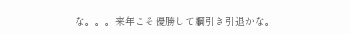な。。。来年こそ優勝して綱引き引退かな。